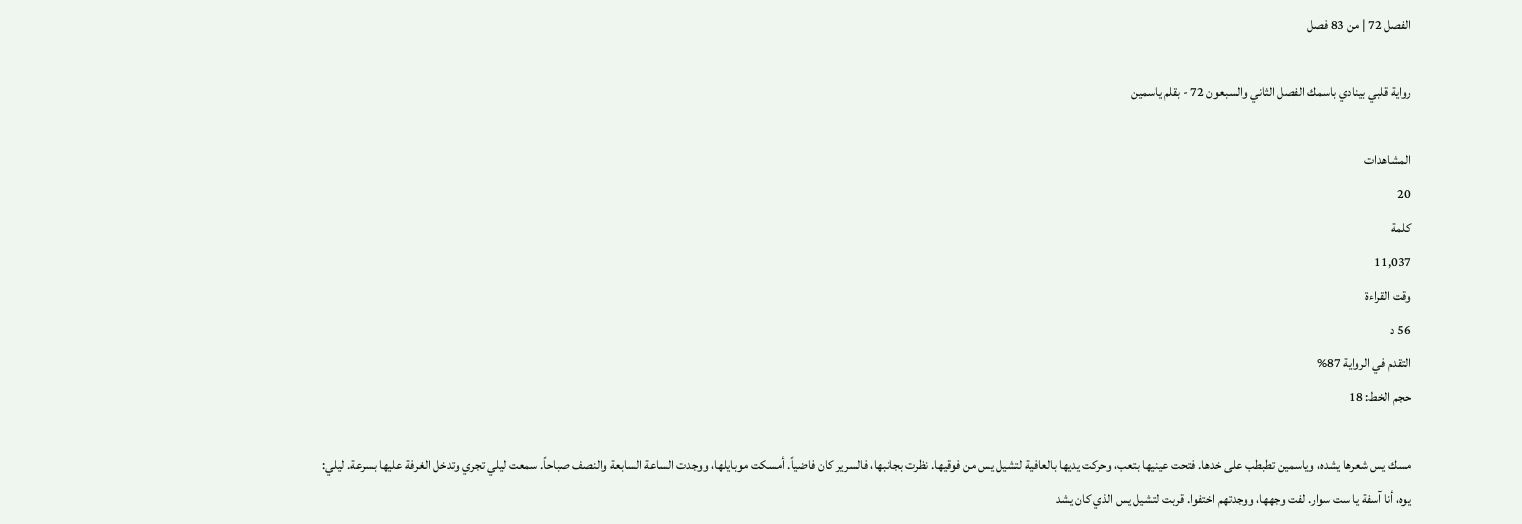الفصل 72 | من 83 فصل

رواية قلبي بينادي باسمك الفصل الثاني والسبعون 72 - بقلم ياسمين

المشاهدات
20
كلمة
11,037
وقت القراءة
56 د
التقدم في الرواية 87%
حجم الخط: 18

مسك يس شعرها يشده، وياسمين تطبطب على خدها. فتحت عينيها بتعب، وحركت يديها بالعافية لتشيل يس من فوقيها. نظرت بجانبها، فالسرير كان فاضياً. أمسكت موبايلها، ووجدت الساعة السابعة والنصف صباحاً. سمعت ليلي تجري وتدخل الغرفة عليها بسرعة. ليلي: يوه، أنا آسفة يا ست سوار. لفت وجهها، ووجدتهم اختفوا. قربت لتشيل يس الذي كان يشد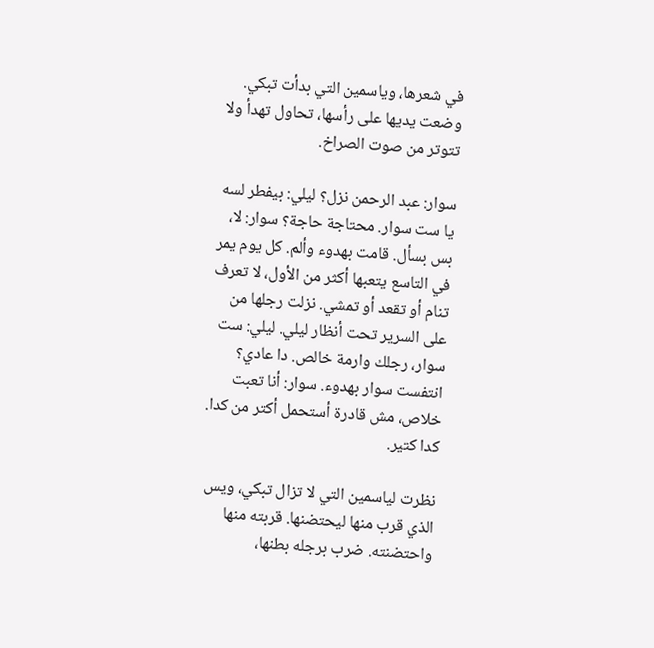في شعرها، وياسمين التي بدأت تبكي. وضعت يديها على رأسها، تحاول تهدأ ولا تتوتر من صوت الصراخ.

سوار: عبد الرحمن نزل؟ ليلي: بيفطر لسه يا ست سوار. محتاجة حاجة؟ سوار: لا، بس بسأل. قامت بهدوء وألم. كل يوم يمر في التاسع يتعبها أكثر من الأول، لا تعرف تنام أو تقعد أو تمشي. نزلت رجلها من على السرير تحت أنظار ليلي. ليلي: ست سوار، رجلك وارمة خالص. دا عادي؟ انتفست سوار بهدوء. سوار: أنا تعبت خلاص، مش قادرة أستحمل أكتر من كدا. كدا كتير.

نظرت لياسمين التي لا تزال تبكي، ويس الذي قرب منها ليحتضنها. قربته منها واحتضنته. ضرب برجله بطنها،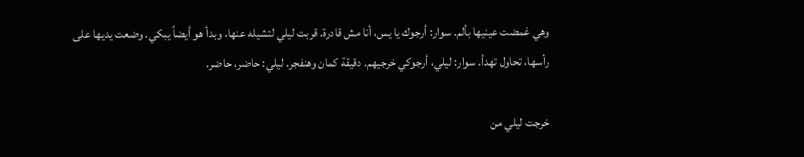وهي غمضت عينيها بألم. سوار: أرجوك يا يس، أنا مش قادرة. قربت ليلي لتشيله عنها، وبدأ هو أيضاً يبكي. وضعت يديها على رأسها، تحاول تهدأ. سوار: ليلي، أرجوكي خرجيهم. دقيقة كمان وهنفجر. ليلي: حاضر، حاضر.

خرجت ليلي من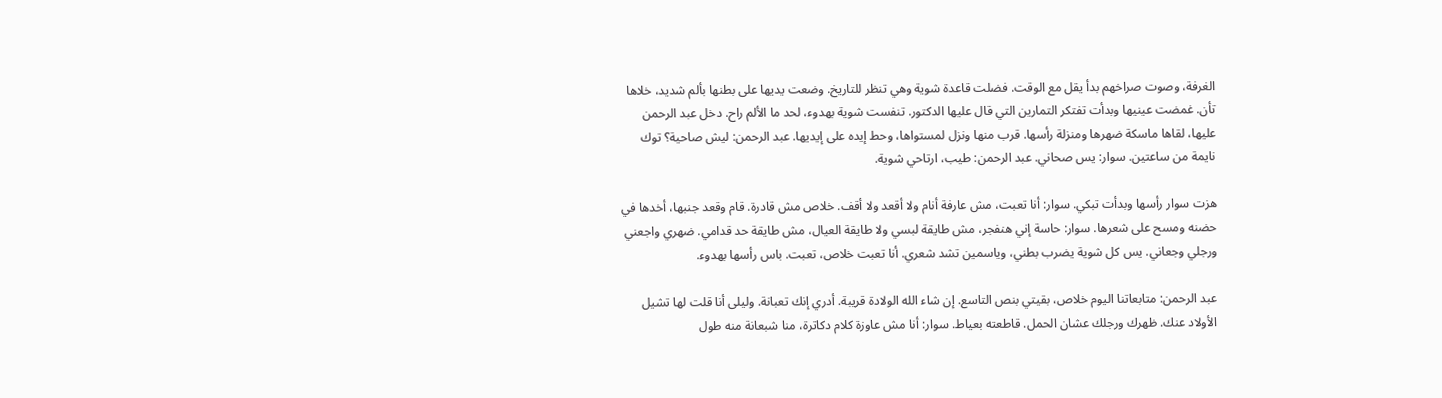الغرفة، وصوت صراخهم بدأ يقل مع الوقت. فضلت قاعدة شوية وهي تنظر للتاريخ. وضعت يديها على بطنها بألم شديد، خلاها تأن. غمضت عينيها وبدأت تفتكر التمارين التي قال عليها الدكتور. تنفست شوية بهدوء، لحد ما الألم راح. دخل عبد الرحمن عليها، لقاها ماسكة ضهرها ومنزلة رأسها. قرب منها ونزل لمستواها، وحط إيده على إيديها. عبد الرحمن: ليش صاحية؟ توك نايمة من ساعتين. سوار: يس صحاني. عبد الرحمن: طيب، ارتاحي شوية.

هزت سوار رأسها وبدأت تبكي. سوار: أنا تعبت، مش عارفة أنام ولا أقعد ولا أقف. خلاص مش قادرة. قام وقعد جنبها، أخدها في حضنه ومسح على شعرها. سوار: حاسة إني هنفجر، مش طايقة لبسي ولا طايقة العيال، مش طايقة حد قدامي. ضهري واجعني ورجلي وجعاني. يس كل شوية يضرب بطني، وياسمين تشد شعري. أنا تعبت خلاص، تعبت. باس رأسها بهدوء.

عبد الرحمن: متابعاتنا اليوم خلاص، بقيتي بنص التاسع. إن شاء الله الولادة قريبة. أدري إنك تعبانة. وليلى أنا قلت لها تشيل الأولاد عنك. ظهرك ورجلك عشان الحمل. قاطعته بعياط. سوار: أنا مش عاوزة كلام دكاترة، منا شبعانة منه طول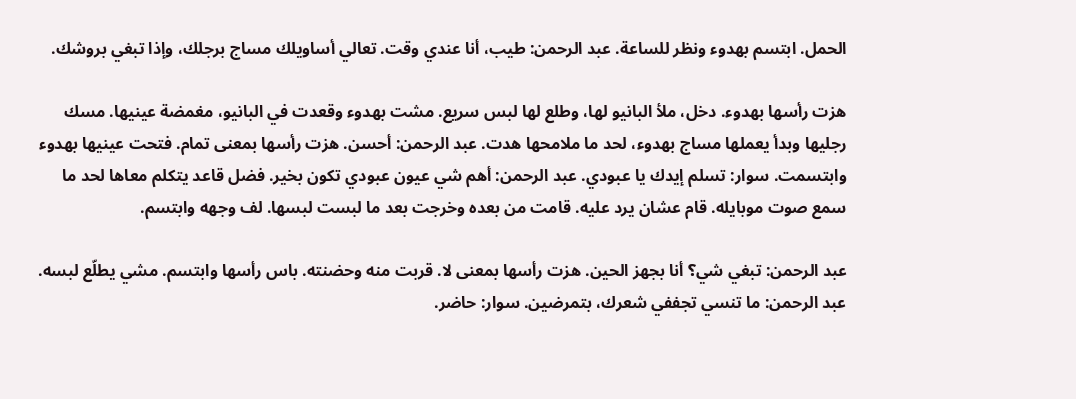الحمل. ابتسم بهدوء ونظر للساعة. عبد الرحمن: طيب، أنا عندي وقت. تعالي أساويلك مساج برجلك، وإذا تبغي بروشك.

هزت رأسها بهدوء. دخل، ملأ البانيو لها، وطلع لها لبس سريع. مشت بهدوء وقعدت في البانيو، مغمضة عينيها. مسك رجليها وبدأ يعملها مساج بهدوء، لحد ما ملامحها هدت. عبد الرحمن: أحسن. هزت رأسها بمعنى تمام. فتحت عينيها بهدوء وابتسمت. سوار: تسلم إيدك يا عبودي. عبد الرحمن: أهم شي عيون عبودي تكون بخير. فضل قاعد يتكلم معاها لحد ما سمع صوت موبايله. قام عشان يرد عليه. قامت من بعده وخرجت بعد ما لبست لبسها. لف وجهه وابتسم.

عبد الرحمن: تبغي شي؟ أنا بجهز الحين. هزت رأسها بمعنى لا. قربت منه وحضنته. باس رأسها وابتسم. مشي يطلّع لبسه. عبد الرحمن: ما تنسي تجففي شعرك، بتمرضين. سوار: حاضر.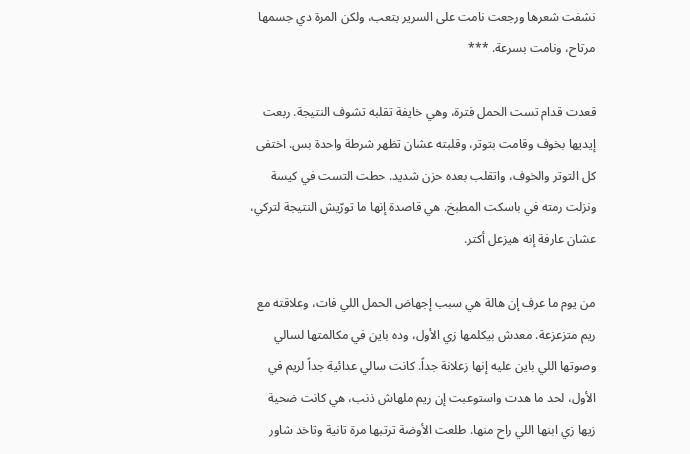نشفت شعرها ورجعت نامت على السرير بتعب، ولكن المرة دي جسمها مرتاح، ونامت بسرعة. ***

قعدت قدام تست الحمل فترة، وهي خايفة تقلبه تشوف النتيجة. ربعت إيديها بخوف وقامت بتوتر، وقلبته عشان تظهر شرطة واحدة بس. اختفى كل التوتر والخوف، واتقلب بعده حزن شديد. حطت التست في كيسة ونزلت رمته في باسكت المطبخ. هي قاصدة إنها ما تورّيش النتيجة لتركي، عشان عارفة إنه هيزعل أكتر.

من يوم ما عرف إن هالة هي سبب إجهاض الحمل اللي فات، وعلاقته مع ريم متزعزعة. معدش بيكلمها زي الأول، وده باين في مكالمتها لسالي وصوتها اللي باين عليه إنها زعلانة جداً. كانت سالي عدائية جداً لريم في الأول، لحد ما هدت واستوعبت إن ريم ملهاش ذنب، هي كانت ضحية زيها زي ابنها اللي راح منها. طلعت الأوضة ترتبها مرة تانية وتاخد شاور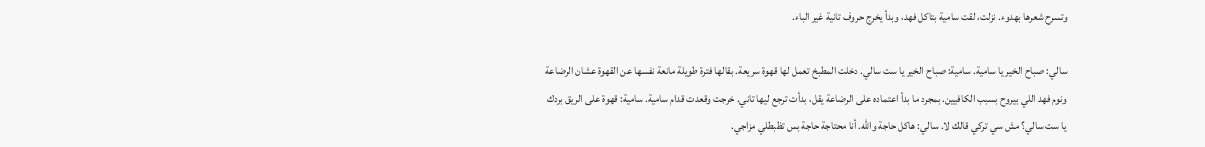وتسرح شعرها بهدوء. نزلت، لقت سامية بتاكل فهد، وبدأ يخرج حروف تانية غير الباء.

سالي: صباح الخير يا سامية. سامية: صباح الخير يا ست سالي. دخلت المطبخ تعمل لها قهوة سريعة. بقالها فترة طويلة مانعة نفسها عن القهوة عشان الرضاعة ونوم فهد اللي بيروح بسبب الكافيين. بمجرد ما بدأ اعتماده على الرضاعة يقل، بدأت ترجع ليها تاني. خرجت وقعدت قدام سامية. سامية: قهوة على الريق بردك يا ست سالي؟ مش سي تركي قالك لا. سالي: هاكل حاجة والله. أنا محتاجة حاجة بس تظبطلي مزاجي.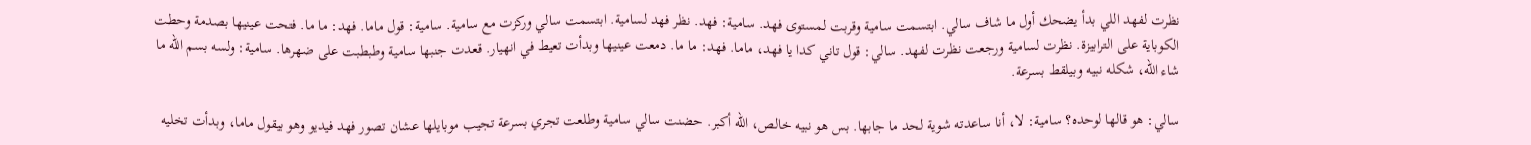نظرت لفهد اللي بدأ يضحك أول ما شاف سالي. ابتسمت سامية وقربت لمستوى فهد. سامية: فهد. نظر فهد لسامية. ابتسمت سالي وركزت مع سامية. سامية: قول ماما. فهد: ما ما. فتحت عينيها بصدمة وحطت الكوباية على الترابيزة. نظرت لسامية ورجعت نظرت لفهد. سالي: قول تاني كدا يا فهد، ماما. فهد: ما ما. دمعت عينيها وبدأت تعيط في انهيار. قعدت جنبها سامية وطبطبت على ضهرها. سامية: ولسه بسم الله ما شاء الله، شكله نبيه وبيلقط بسرعة.

سالي: هو قالها لوحده؟ سامية: لا، أنا ساعدته شوية لحد ما جابها. بس هو نبيه خالص، الله أكبر. حضنت سالي سامية وطلعت تجري بسرعة تجيب موبايلها عشان تصور فهد فيديو وهو بيقول ماما، وبدأت تخليه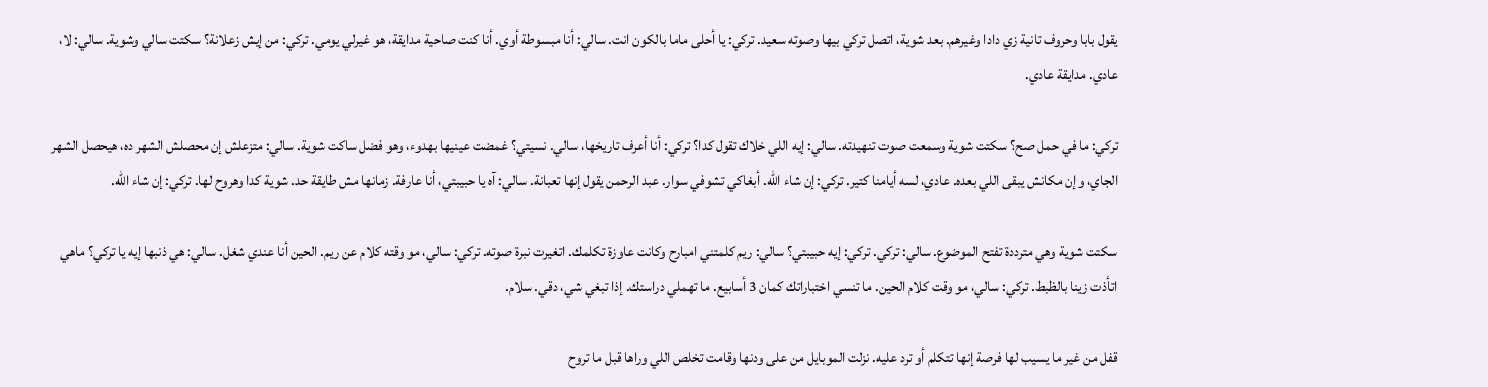يقول بابا وحروف تانية زي دادا وغيرهم. بعد شوية، اتصل تركي بيها وصوته سعيد. تركي: يا أحلى ماما بالكون انت. سالي: أنا مبسوطة أوي. أنا كنت صاحية مدايقة، هو غيرلي يومي. تركي: من إيش زعلانة؟ سكتت سالي وشوية. سالي: لا، عادي. مدايقة عادي.

تركي: ما في حمل صح؟ سكتت شوية وسمعت صوت تنهيدته. سالي: إيه اللي خلاك تقول كدا؟ تركي: أنا أعرف تاريخها، سالي. نسيتي؟ غمضت عينيها بهدوء، وهو فضل ساكت شوية. سالي: متزعلش إن محصلش الشهر ده، هيحصل الشهر الجاي، وإن مكانش يبقى اللي بعده. عادي، لسه أيامنا كتير. تركي: إن شاء الله. أبغاكي تشوفي سوار. عبد الرحمن يقول إنها تعبانة. سالي: آه يا حبيبتي، أنا عارفة. زمانها مش طايقة حد. شوية كدا وهروح لها. تركي: إن شاء الله.

سكتت شوية وهي مترددة تفتح الموضوع. سالي: تركي. تركي: إيه حبيبتي؟ سالي: ريم كلمتني امبارح وكانت عاوزة تكلمك. اتغيرت نبرة صوته. تركي: سالي، مو وقته كلام عن ريم. الحين أنا عندي شغل. سالي: هي ذنبها إيه يا تركي؟ ماهي اتأذت زينا بالظبط. تركي: سالي، مو وقت كلام الحين. ما تنسي اختباراتك كمان 3 أسابيع. ما تهملي دراستك. إذا تبغي شي، دقي. سلام.

قفل من غير ما يسيب لها فرصة إنها تتكلم أو ترد عليه. نزلت الموبايل من على ودنها وقامت تخلص اللي وراها قبل ما تروح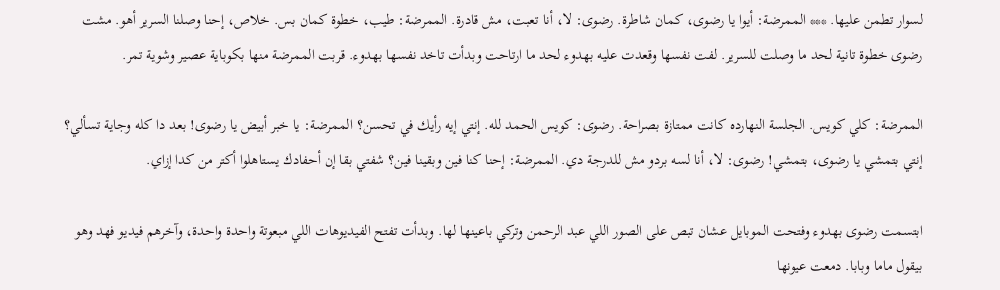لسوار تطمن عليها. *** الممرضة: أيوا يا رضوى، كمان شاطرة. رضوى: لا، أنا تعبت، مش قادرة. الممرضة: طيب، خطوة كمان بس. خلاص، إحنا وصلنا السرير أهو. مشت رضوى خطوة تانية لحد ما وصلت للسرير. لفت نفسها وقعدت عليه بهدوء لحد ما ارتاحت وبدأت تاخد نفسها بهدوء. قربت الممرضة منها بكوباية عصير وشوية تمر.

الممرضة: كلي كويس. الجلسة النهارده كانت ممتازة بصراحة. رضوى: كويس الحمد لله. إنتي إيه رأيك في تحسن؟ الممرضة: يا خبر أبيض يا رضوى! بعد دا كله وجاية تسألي؟ إنتي بتمشي يا رضوى، بتمشي! رضوى: لا، أنا لسه بردو مش للدرجة دي. الممرضة: إحنا كنا فين وبقينا فين؟ شفتي بقا إن أحفادك يستاهلوا أكتر من كدا إزاي.

ابتسمت رضوى بهدوء وفتحت الموبايل عشان تبص على الصور اللي عبد الرحمن وتركي باعينها لها. وبدأت تفتح الفيديوهات اللي مبعوتة واحدة واحدة، وآخرهم فيديو فهد وهو بيقول ماما وبابا. دمعت عيونها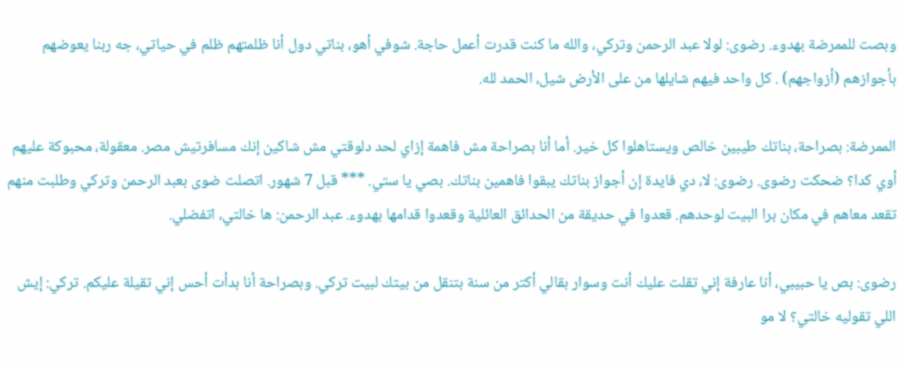وبصت للممرضة بهدوء. رضوى: لولا عبد الرحمن وتركي، والله ما كنت قدرت أعمل حاجة. شوفي أهو، بناتي دول أنا ظلمتهم ظلم في حياتي، جه ربنا يعوضهم بأجوازهم (أزواجهم) . كل واحد فيهم شايلها من على الأرض شيل، الحمد لله.

الممرضة: بصراحة، بناتك طيبين خالص ويستاهلوا كل خير. أما أنا بصراحة مش فاهمة إزاي لحد دلوقتي مش شاكين إنك مسافرتيش مصر. معقولة، محبوكة عليهم أوي كدا؟ ضحكت رضوى. رضوى: لا، دي فايدة إن أجواز بناتك يبقوا فاهمين بناتك. بصي يا ستي. *** قبل 7 شهور. اتصلت ضوى بعبد الرحمن وتركي وطلبت منهم تقعد معاهم في مكان برا البيت لوحدهم. قعدوا في حديقة من الحدائق العائلية وقعدوا قدامها بهدوء. عبد الرحمن: ها خالتي، اتفضلي.

رضوى: بص يا حبيبي، أنا عارفة إني تقلت عليك أنت وسوار بقالي أكتر من سنة بتنقل من بيتك لبيت تركي. وبصراحة أنا بدأت أحس إني تقيلة عليكم. تركي: إيش اللي تقوليه خالتي؟ لا مو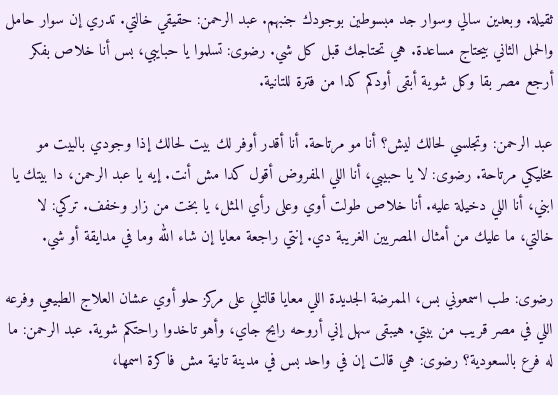ثقيلة. وبعدين سالي وسوار جد مبسوطين بوجودك جنبهم. عبد الرحمن: حقيقي خالتي. تدري إن سوار حامل والحمل الثاني بيحتاج مساعدة. هي تحتاجك قبل كل شي. رضوى: تسلموا يا حبايبي، بس أنا خلاص بفكر أرجع مصر بقا وكل شوية أبقى أودكم كدا من فترة للتانية.

عبد الرحمن: وتجلسي لحالك ليش؟ أنا مو مرتاحة. أنا أقدر أوفر لك بيت لحالك إذا وجودي بالبيت مو مخليكي مرتاحة. رضوى: لا يا حبيبي، أنا اللي المفروض أقول كدا مش أنت. إيه يا عبد الرحمن، دا بيتك يا ابني، أنا اللي دخيلة عليه. أنا خلاص طولت أوي وعلى رأي المثل، يا بخت من زار وخفف. تركي: لا خالتي، ما عليك من أمثال المصريين الغريبة دي. إنتي راجعة معايا إن شاء الله وما في مدايقة أو شي.

رضوى: طب اسمعوني بس، الممرضة الجديدة اللي معايا قالتلي على مركز حلو أوي عشان العلاج الطبيعي وفرعه اللي في مصر قريب من بيتي. هيبقى سهل إني أروحه رايح جاي، وأهو تاخدوا راحتكم شوية. عبد الرحمن: ما له فرع بالسعودية؟ رضوى: هي قالت إن في واحد بس في مدينة تانية مش فاكرة اسمها،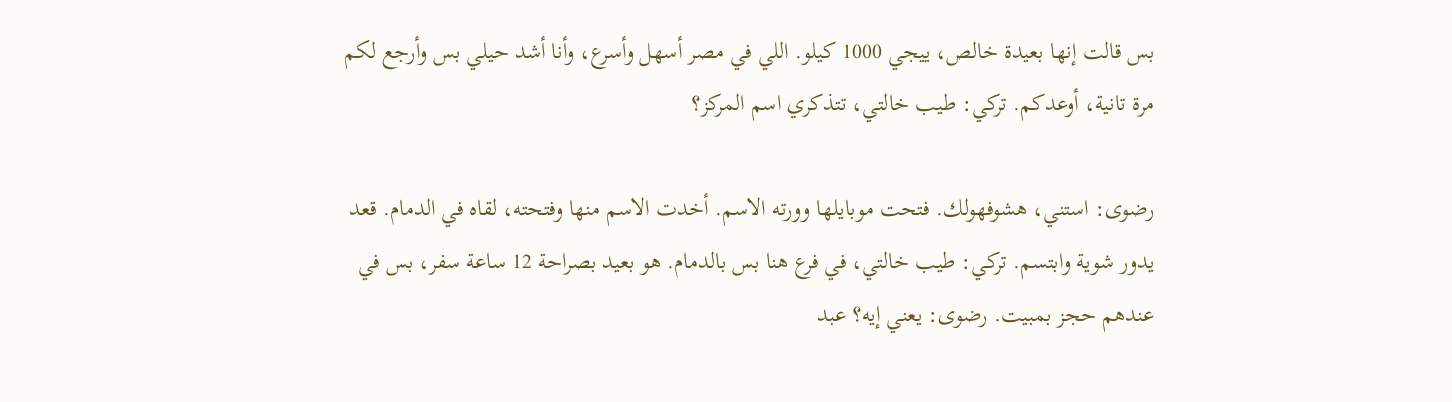بس قالت إنها بعيدة خالص، ييجي 1000 كيلو. اللي في مصر أسهل وأسرع، وأنا أشد حيلي بس وأرجع لكم مرة تانية، أوعدكم. تركي: طيب خالتي، تتذكري اسم المركز؟

رضوى: استني، هشوفهولك. فتحت موبايلها وورته الاسم. أخدت الاسم منها وفتحته، لقاه في الدمام. قعد يدور شوية وابتسم. تركي: طيب خالتي، في فرع هنا بس بالدمام. هو بعيد بصراحة 12 ساعة سفر، بس في عندهم حجز بمبيت. رضوى: يعني إيه؟ عبد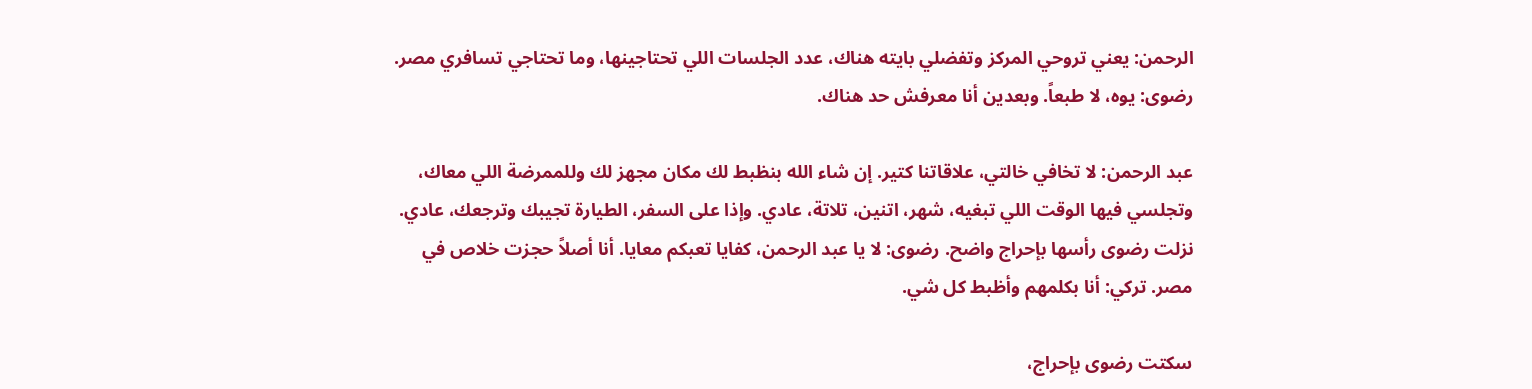الرحمن: يعني تروحي المركز وتفضلي بايته هناك، عدد الجلسات اللي تحتاجينها، وما تحتاجي تسافري مصر. رضوى: يوه، لا طبعاً. وبعدين أنا معرفش حد هناك.

عبد الرحمن: لا تخافي خالتي، علاقاتنا كتير. إن شاء الله بنظبط لك مكان مجهز لك وللممرضة اللي معاك، وتجلسي فيها الوقت اللي تبغيه، شهر، اتنين، تلاتة، عادي. وإذا على السفر، الطيارة تجيبك وترجعك، عادي. نزلت رضوى رأسها بإحراج واضح. رضوى: لا يا عبد الرحمن، كفايا تعبكم معايا. أنا أصلاً حجزت خلاص في مصر. تركي: أنا بكلمهم وأظبط كل شي.

سكتت رضوى بإحراج،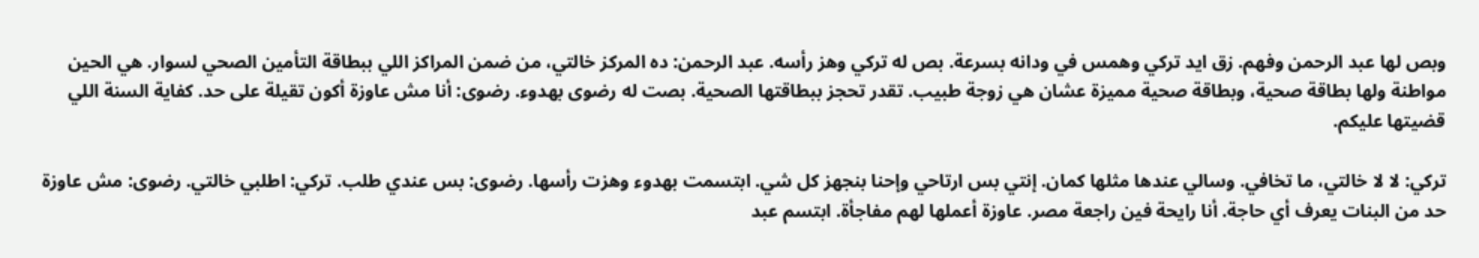وبص لها عبد الرحمن وفهم. زق ايد تركي وهمس في ودانه بسرعة. بص له تركي وهز رأسه. عبد الرحمن: ده المركز خالتي، من ضمن المراكز اللي ببطاقة التأمين الصحي لسوار. هي الحين مواطنة ولها بطاقة صحية، وبطاقة صحية مميزة عشان هي زوجة طبيب. تقدر تحجز ببطاقتها الصحية. بصت له رضوى بهدوء. رضوى: أنا مش عاوزة أكون تقيلة على حد. كفاية السنة اللي قضيتها عليكم.

تركي: لا لا خالتي، ما تخافي. وسالي عندها مثلها كمان. إنتي بس ارتاحي وإحنا بنجهز كل شي. ابتسمت بهدوء وهزت رأسها. رضوى: بس عندي طلب. تركي: اطلبي خالتي. رضوى: مش عاوزة حد من البنات يعرف أي حاجة. أنا رايحة فين راجعة مصر. عاوزة أعملها لهم مفاجأة. ابتسم عبد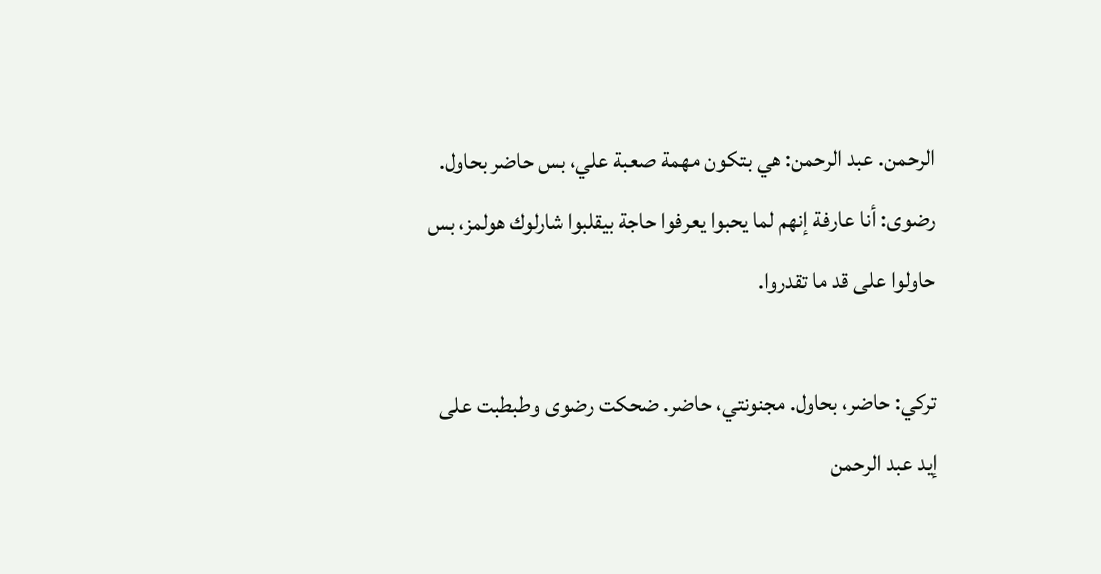الرحمن. عبد الرحمن: هي بتكون مهمة صعبة علي، بس حاضر بحاول. رضوى: أنا عارفة إنهم لما يحبوا يعرفوا حاجة بيقلبوا شارلوك هولمز، بس حاولوا على قد ما تقدروا.

تركي: حاضر، بحاول. مجنونتي، حاضر. ضحكت رضوى وطبطبت على إيد عبد الرحمن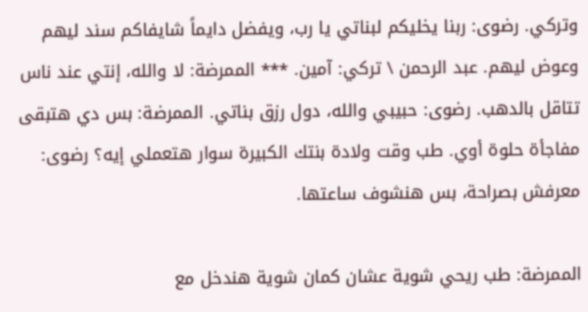وتركي. رضوى: ربنا يخليكم لبناتي يا رب، ويفضل دايماً شايفاكم سند ليهم وعوض ليهم. عبد الرحمن \ تركي: آمين. *** الممرضة: لا والله، إنتي عند ناس تتاقل بالدهب. رضوى: حبيبي والله، دول رزق بناتي. الممرضة: بس دي هتبقى مفاجأة حلوة أوي. طب وقت ولادة بنتك الكبيرة سوار هتعملي إيه؟ رضوى: معرفش بصراحة، بس هنشوف ساعتها.

الممرضة: طب ريحي شوية عشان كمان شوية هندخل مع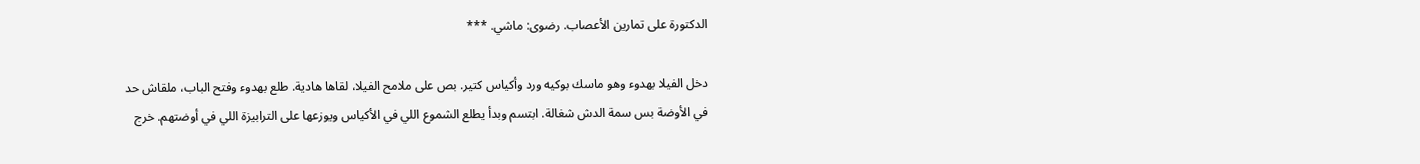الدكتورة على تمارين الأعصاب. رضوى: ماشي. ***

دخل الفيلا بهدوء وهو ماسك بوكيه ورد وأكياس كتير. بص على ملامح الفيلا، لقاها هادية. طلع بهدوء وفتح الباب، ملقاش حد في الأوضة بس سمة الدش شغالة. ابتسم وبدأ يطلع الشموع اللي في الأكياس ويوزعها على الترابيزة اللي في أوضتهم. خرج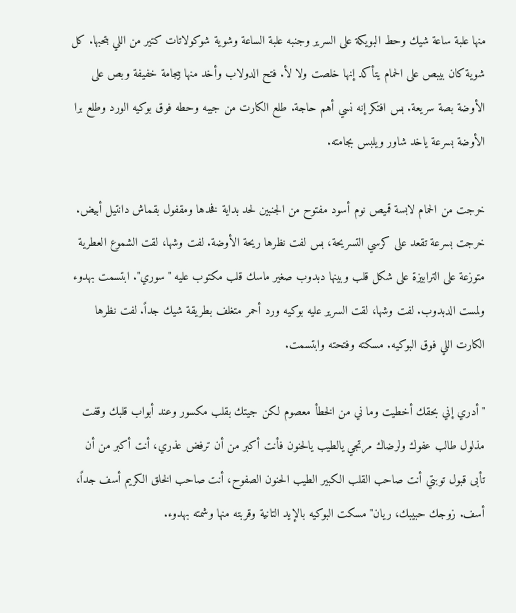منها علبة ساعة شيك وحط البويكة على السرير وجنبه علبة الساعة وشوية شوكولاتات كتير من اللي بتحبها. كل شوية كان بيبص على الحمام يتأكد إنها خلصت ولا لأ. فتح الدولاب وأخد منها بيجامة خفيفة وبص على الأوضة بصة سريعة. بس افتكر إنه نسي أهم حاجة. طلع الكارت من جيبه وحطه فوق بوكيه الورد وطلع برا الأوضة بسرعة ياخد شاور ويلبس بجامته.

خرجت من الحمام لابسة قميص نوم أسود مفتوح من الجنبين لحد بداية فخدها ومقفول بقماش دانتيل أبيض. خرجت بسرعة تقعد على كرسي التسريحة، بس لفت نظرها ريحة الأوضة. لفت وشها، لقت الشموع العطرية متوزعة على الترابيزة على شكل قلب وبينها دبدوب صغير ماسك قلب مكتوب عليه "سوري". ابتسمت بهدوء ولمست الدبدوب. لفت وشها، لقت السرير عليه بوكيه ورد أحمر متغلف بطريقة شيك جداً. لفت نظرها الكارت اللي فوق البوكيه. مسكته وفتحته وابتسمت.

"أدري إني بحقك أخطيت وما ني من الخطأ معصوم لكن جيتك بقلب مكسور وعند أبواب قلبك وقفت مذلول طالب عفوك ولرضاك مرتجي يالطيب يالحنون فأنت أكبر من أن ترفض عذري، أنت أكبر من أن تأبى قبول توبتي أنت صاحب القلب الكبير الطيب الحنون الصفوح، أنت صاحب الخلق الكريم أسف جداً، أسف. زوجك حبيبك، ريان" مسكت البوكيه بالإيد التانية وقربته منها وشمته بهدوء.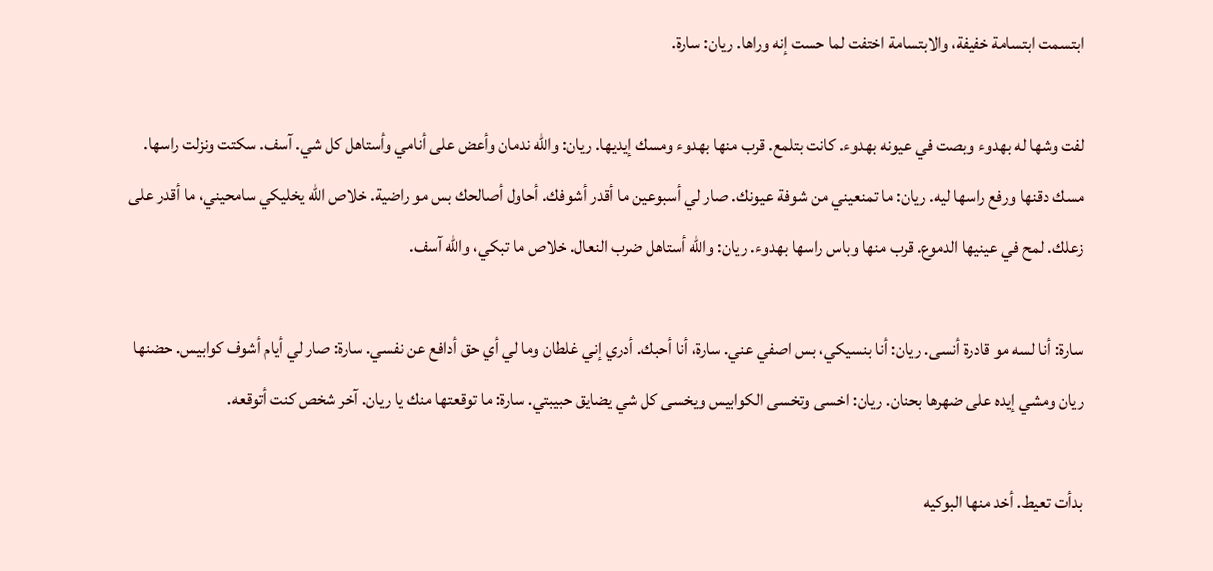ابتسمت ابتسامة خفيفة، والابتسامة اختفت لما حست إنه وراها. ريان: سارة.

لفت وشها له بهدوء وبصت في عيونه بهدوء. كانت بتلمع. قرب منها بهدوء ومسك إيديها. ريان: والله ندمان وأعض على أنامي وأستاهل كل شي. آسف. سكتت ونزلت راسها. مسك دقنها ورفع راسها ليه. ريان: ما تمنعيني من شوفة عيونك. صار لي أسبوعين ما أقدر أشوفك. أحاول أصالحك بس مو راضية. خلاص الله يخليكي سامحيني، ما أقدر على زعلك. لمح في عينيها الدموع. قرب منها وباس راسها بهدوء. ريان: والله أستاهل ضرب النعال. خلاص ما تبكي، والله آسف.

سارة: أنا لسه مو قادرة أنسى. ريان: أنا بنسيكي، بس اصفي عني. سارة، أنا أحبك. أدري إني غلطان وما لي أي حق أدافع عن نفسي. سارة: صار لي أيام أشوف كوابيس. حضنها ريان ومشي إيده على ضهرها بحنان. ريان: اخسى وتخسى الكوابيس ويخسى كل شي يضايق حبيبتي. سارة: ما توقعتها منك يا ريان. آخر شخص كنت أتوقعه.

بدأت تعيط. أخد منها البوكيه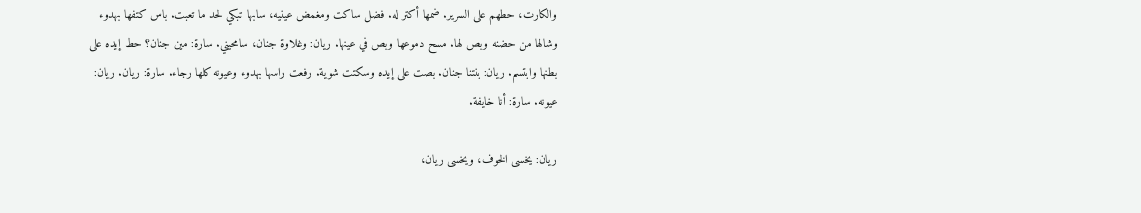والكارت، حطهم على السرير. ضمها أكتر له. فضل ساكت ومغمض عينيه، سابها تبكي لحد ما تعبت. باس كتفها بهدوء وشالها من حضنه وبص لها. مسح دموعها وبص في عينها. ريان: وغلاوة جنان، سامحيني. سارة: مين جنان؟ حط إيده على بطنها وابتسم. ريان: بنتنا جنان. بصت على إيده وسكتت شوية. رفعت راسها بهدوء وعيونه كلها رجاء. سارة: ريان. ريان: عيونه. سارة: أنا خايفة.

ريان: يخسى الخوف، ويخسى ريان،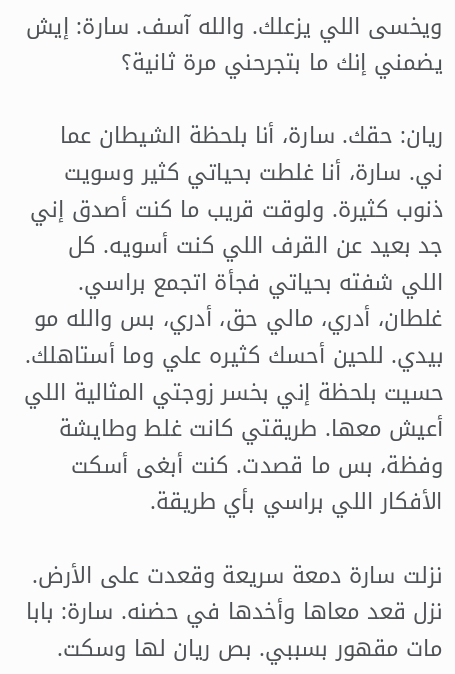ويخسى اللي يزعلك. والله آسف. سارة: إيش يضمني إنك ما بتجرحني مرة ثانية؟

ريان: حقك. سارة، أنا بلحظة الشيطان عما ني. سارة، أنا غلطت بحياتي كثير وسويت ذنوب كثيرة. ولوقت قريب ما كنت أصدق إني جد بعيد عن القرف اللي كنت أسويه. كل اللي شفته بحياتي فجأة اتجمع براسي. غلطان، أدري، مالي حق، أدري، بس والله مو بيدي. للحين أحسك كثيره علي وما أستاهلك. حسيت بلحظة إني بخسر زوجتي المثالية اللي أعيش معها. طريقتي كانت غلط وطايشة وفظة، بس ما قصدت. كنت أبغى أسكت الأفكار اللي براسي بأي طريقة.

نزلت سارة دمعة سريعة وقعدت على الأرض. نزل قعد معاها وأخدها في حضنه. سارة: بابا مات مقهور بسببي. بص ريان لها وسكت.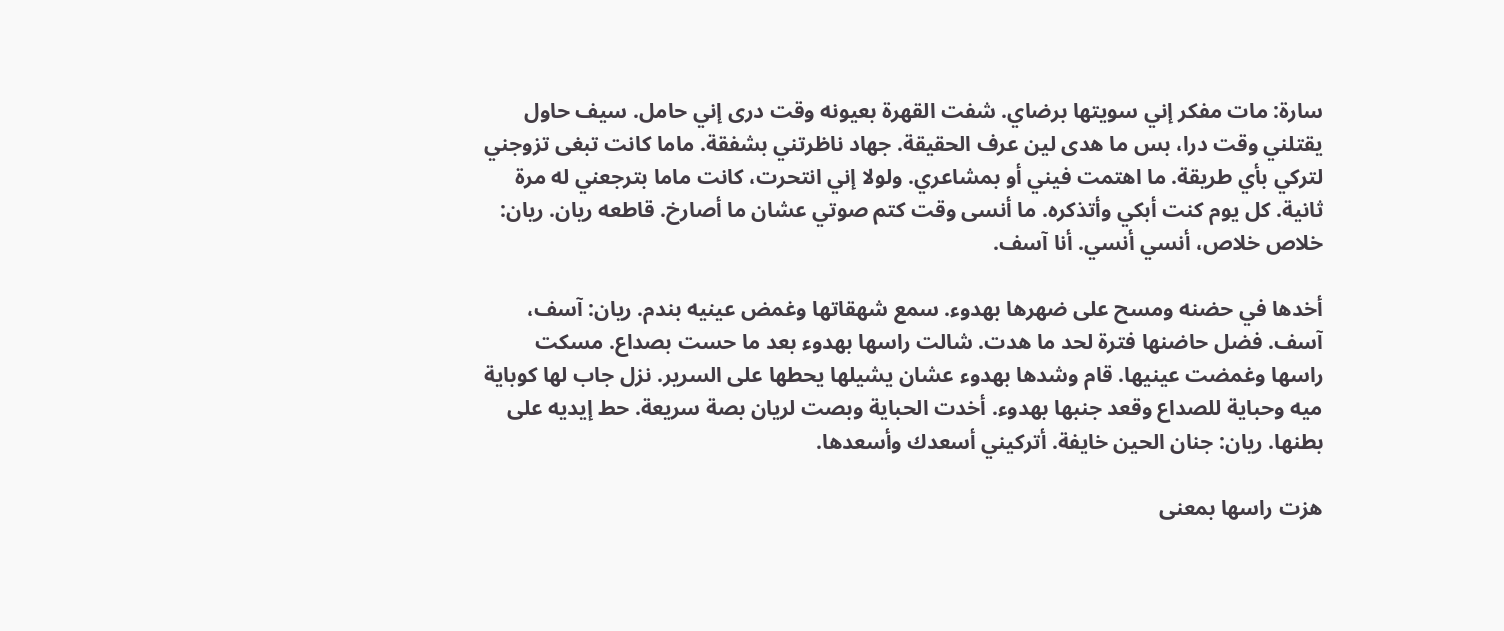سارة: مات مفكر إني سويتها برضاي. شفت القهرة بعيونه وقت درى إني حامل. سيف حاول يقتلني وقت درا، بس ما هدى لين عرف الحقيقة. جهاد ناظرتني بشفقة. ماما كانت تبغى تزوجني لتركي بأي طريقة. ما اهتمت فيني أو بمشاعري. ولولا إني انتحرت، كانت ماما بترجعني له مرة ثانية. كل يوم كنت أبكي وأتذكره. ما أنسى وقت كتم صوتي عشان ما أصارخ. قاطعه ريان. ريان: خلاص خلاص، أنسي أنسي. أنا آسف.

أخدها في حضنه ومسح على ضهرها بهدوء. سمع شهقاتها وغمض عينيه بندم. ريان: آسف، آسف. فضل حاضنها فترة لحد ما هدت. شالت راسها بهدوء بعد ما حست بصداع. مسكت راسها وغمضت عينيها. قام وشدها بهدوء عشان يشيلها يحطها على السرير. نزل جاب لها كوباية ميه وحباية للصداع وقعد جنبها بهدوء. أخدت الحباية وبصت لريان بصة سريعة. حط إيديه على بطنها. ريان: جنان الحين خايفة. أتركيني أسعدك وأسعدها.

هزت راسها بمعنى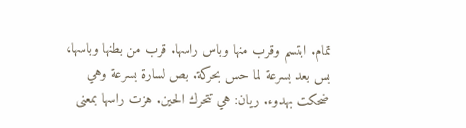تمام. ابتسم وقرب منها وباس راسها. قرب من بطنها وباسها، بس بعد بسرعة لما حس بحركة. بص لسارة بسرعة وهي ضحكت بهدوء. ريان: هي تتحرك الحين. هزت راسها بمعنى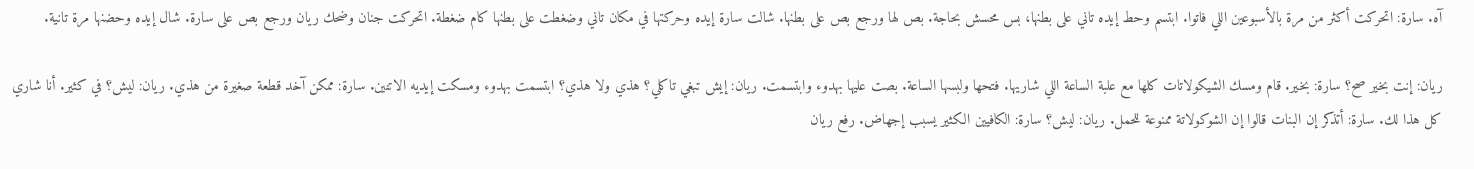آه. سارة: اتحركت أكثر من مرة بالأسبوعين اللي فاتوا. ابتسم وحط إيده تاني على بطنها، بس محسش بحاجة. بص لها ورجع بص على بطنها. شالت سارة إيده وحركتها في مكان تاني وضغطت على بطنها كام ضغطة. اتحركت جنان وضحك ريان ورجع بص على سارة. شال إيده وحضنها مرة تانية.

ريان: إنت بخير صح؟ سارة: بخير. قام ومسك الشيكولاتات كلها مع علبة الساعة اللي شاريها. فتحها ولبسها الساعة. بصت عليها بهدوء وابتسمت. ريان: إيش تبغي تاكلي؟ هذي ولا هذي؟ ابتسمت بهدوء ومسكت إيديه الاتنين. سارة: ممكن آخد قطعة صغيرة من هذي. ريان: ليش؟ في كثير. أنا شاري كل هذا لك. سارة: أتذكر إن البنات قالوا إن الشوكولاتة ممنوعة للحمل. ريان: ليش؟ سارة: الكافيين الكثير يسبب إجهاض. رفع ريان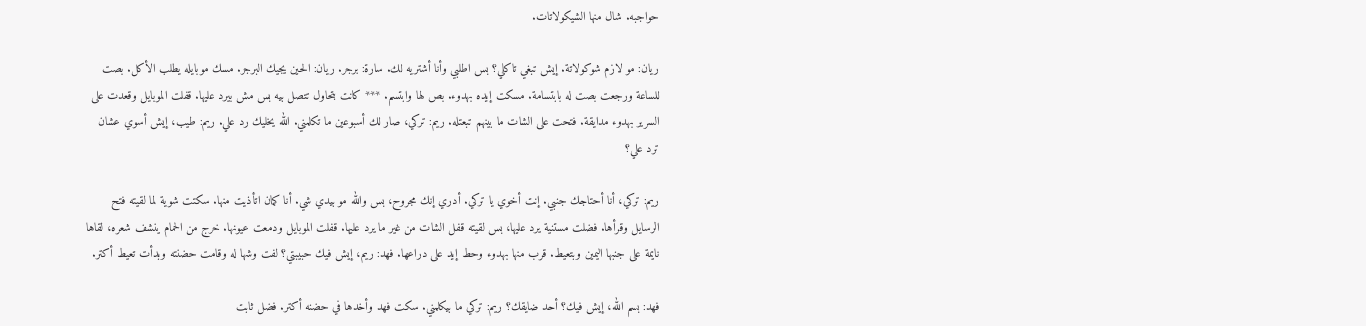حواجبه. شال منها الشيكولاتات.

ريان: مو لازم شوكولاتة. إيش تبغي تاكلي؟ بس اطلبي وأنا أشتريه لك. سارة: برجر. ريان: الحين يجيك البرجر. مسك موبايله يطلب الأكل. بصت للساعة ورجعت بصت له بابتسامة. مسكت إيده بهدوء. بص لها وابتسم. *** كانت بتحاول تتصل بيه بس مش بيرد عليها. قفلت الموبايل وقعدت على السرير بهدوء مدايقة. فتحت على الشات ما بينهم تبعتله. ريم: تركي، صار لك أسبوعين ما تكلمني. الله يخليك رد علي. ريم: طيب، إيش أسوي عشان ترد علي؟

ريم: تركي، أنا أحتاجك جنبي. إنت أخوي يا تركي. أدري إنك مجروح، بس والله مو بيدي شي. أنا كمان اتأذيت منها. سكتت شوية لما لقيته فتح الرسايل وقرأها. فضلت مستنية يرد عليها، بس لقيته قفل الشات من غير ما يرد عليها. قفلت الموبايل ودمعت عيونها. خرج من الحمام ينشف شعره، لقاها نايمة على جنبها اليمين وبتعيط. قرب منها بهدوء وحط إيد على دراعها. فهد: ريم، إيش فيك حبيبتي؟ لفت وشها له وقامت حضنته وبدأت تعيط أكتر.

فهد: بسم الله، إيش فيك؟ أحد ضايقك؟ ريم: تركي ما بيكلمني. سكت فهد وأخدها في حضنه أكتر. فضل ثابت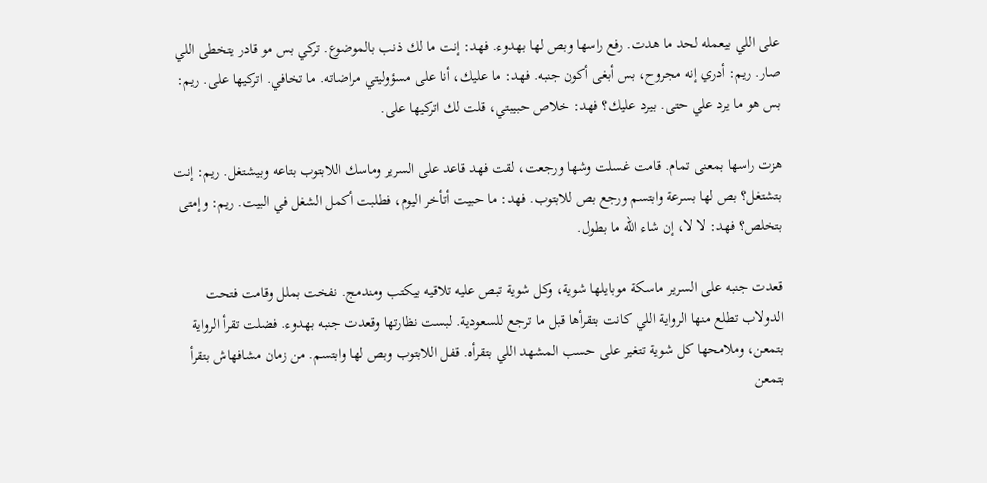على اللي بيعمله لحد ما هدت. رفع راسها وبص لها بهدوء. فهد: إنت ما لك ذنب بالموضوع. تركي بس مو قادر يتخطى اللي صار. ريم: أدري إنه مجروح، بس أبغى أكون جنبه. فهد: ما عليك، أنا على مسؤوليتي مراضاته. ما تخافي. اتركيها على. ريم: بس هو ما يرد علي حتى. بيرد عليك؟ فهد: خلاص حبيبتي، قلت لك اتركيها على.

هزت راسها بمعنى تمام. قامت غسلت وشها ورجعت، لقت فهد قاعد على السرير وماسك اللابتوب بتاعه وبيشتغل. ريم: إنت بتشتغل؟ بص لها بسرعة وابتسم ورجع بص للابتوب. فهد: ما حبيت أتأخر اليوم، فطلبت أكمل الشغل في البيت. ريم: وإمتى بتخلص؟ فهد: لا لا، إن شاء الله ما بطول.

قعدت جنبه على السرير ماسكة موبايلها شوية، وكل شوية تبص عليه تلاقيه بيكتب ومندمج. نفخت بملل وقامت فتحت الدولاب تطلع منها الرواية اللي كانت بتقرأها قبل ما ترجع للسعودية. لبست نظارتها وقعدت جنبه بهدوء. فضلت تقرأ الرواية بتمعن، وملامحها كل شوية تتغير على حسب المشهد اللي بتقرأه. قفل اللابتوب وبص لها وابتسم. من زمان مشافهاش بتقرأ بتمعن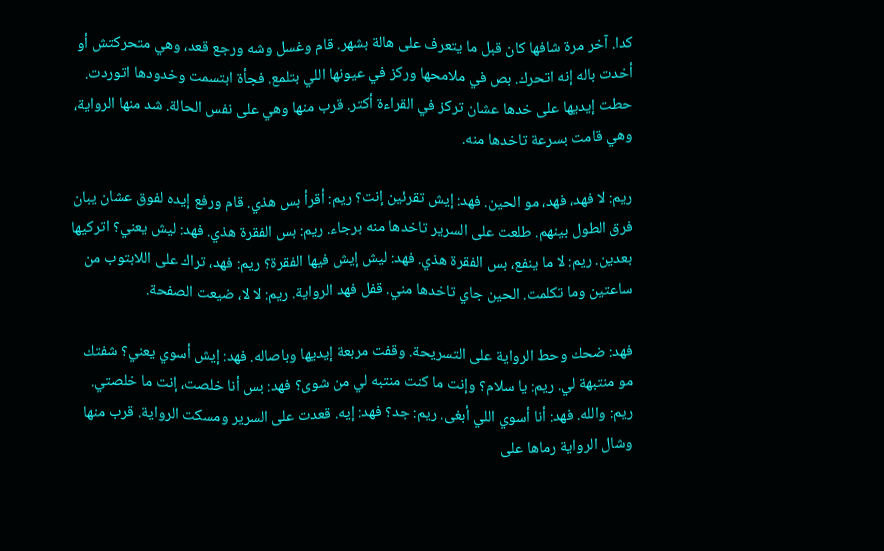كدا. آخر مرة شافها كان قبل ما يتعرف على هالة بشهر. قام وغسل وشه ورجع قعد، وهي متحركتش أو أخدت باله إنه اتحرك. بص في ملامحها وركز في عيونها اللي بتلمع. فجأة ابتسمت وخدودها اتوردت. حطت إيديها على خدها عشان تركز في القراءة أكتر. قرب منها وهي على نفس الحالة. شد منها الرواية، وهي قامت بسرعة تاخدها منه.

ريم: لا فهد، فهد، مو الحين. فهد: إيش تقرئين إنت؟ ريم: أقرأ بس هذي. قام ورفع إيده لفوق عشان يبان فرق الطول بينهم. طلعت على السرير تاخدها منه برجاء. ريم: بس الفقرة هذي. فهد: ليش يعني؟ اتركيها بعدين. ريم: لا ما ينفع، بس الفقرة هذي. فهد: ليش إيش فيها الفقرة؟ ريم: فهد، تراك على اللابتوب من ساعتين وما تكلمت. الحين جاي تاخدها مني. قفل فهد الرواية. ريم: لا لا، ضيعت الصفحة.

فهد: ضحك وحط الرواية على التسريحة. وقفت مربعة إيديها وباصاله. فهد: إيش أسوي يعني؟ شفتك مو منتبهة لي. ريم: يا سلام؟ وإنت ما كنت منتبه لي من شوى؟ فهد: بس أنا خلصت، إنت ما خلصتي. ريم: والله. فهد: أنا أسوي اللي أبغى. ريم: جد؟ فهد: إيه. قعدت على السرير ومسكت الرواية. قرب منها وشال الرواية رماها على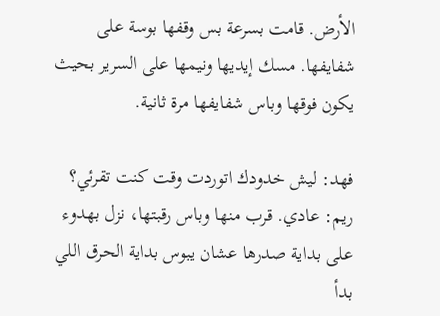الأرض. قامت بسرعة بس وقفها بوسة على شفايفها. مسك إيديها ونيمها على السرير بحيث يكون فوقها وباس شفايفها مرة ثانية.

فهد: ليش خدودك اتوردت وقت كنت تقرئي؟ ريم: عادي. قرب منها وباس رقبتها، نزل بهدوء على بداية صدرها عشان يبوس بداية الحرق اللي بدأ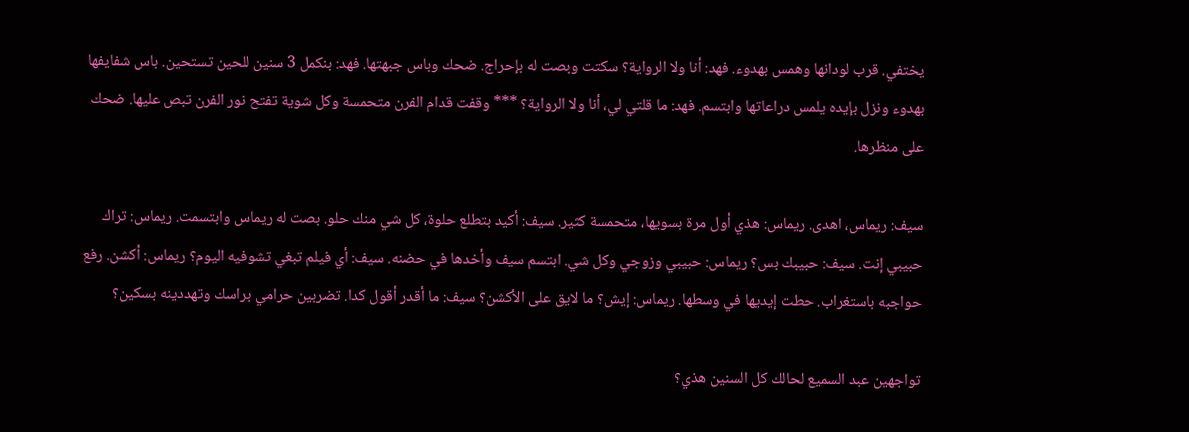يختفي. قرب لودانها وهمس بهدوء. فهد: أنا ولا الرواية؟ سكتت وبصت له بإحراج. ضحك وباس جبهتها. فهد: بنكمل 3 سنين للحين تستحين. باس شفايفها بهدوء ونزل بإيده يلمس دراعاتها وابتسم. فهد: ما قلتي لي، أنا ولا الرواية؟ *** وقفت قدام الفرن متحمسة وكل شوية تفتح نور الفرن تبص عليها. ضحك على منظرها.

سيف: ريماس، اهدى. ريماس: هذي أول مرة بسويها، متحمسة كثير. سيف: أكيد بتطلع حلوة، كل شي منك حلو. بصت له ريماس وابتسمت. ريماس: تراك حبيبي إنت. سيف: حبيبك بس؟ ريماس: حبيبي وزوجي وكل شي. ابتسم سيف وأخدها في حضنه. سيف: أي فيلم تبغي تشوفيه اليوم؟ ريماس: أكشن. رفع حواجبه باستغراب. حطت إيديها في وسطها. ريماس: إيش؟ ما لايق على الأكشن؟ سيف: ما أقدر أقول كدا. تضربين حرامي براسك وتهددينه بسكين؟

تواجهين عبد السميع لحالك كل السنين هذي؟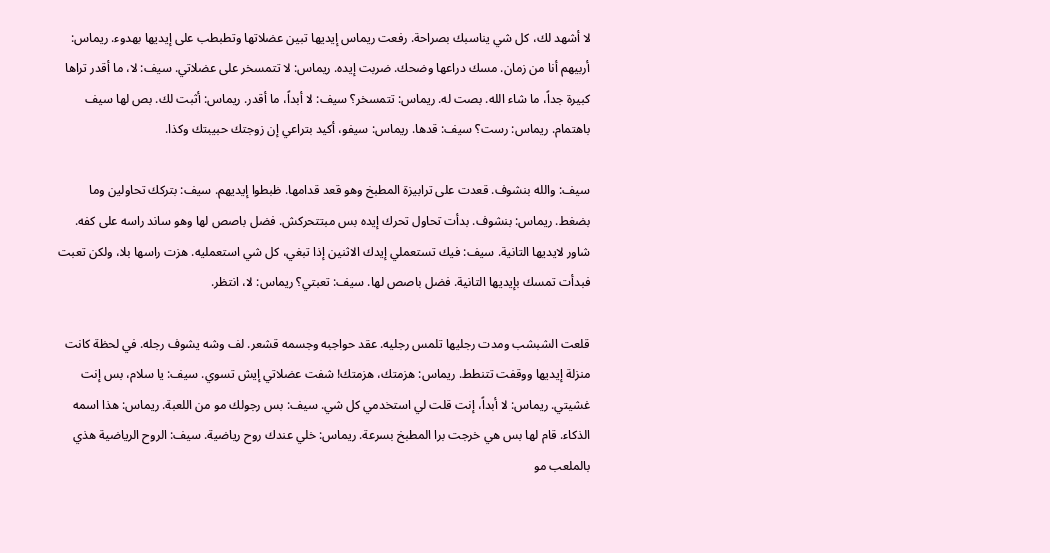لا أشهد لك، كل شي يناسبك بصراحة. رفعت ريماس إيديها تبين عضلاتها وتطبطب على إيديها بهدوء. ريماس: أربيهم أنا من زمان. مسك دراعها وضحك. ضربت إيده. ريماس: لا تتمسخر على عضلاتي. سيف: لا، ما أقدر تراها كبيرة جداً، ما شاء الله. بصت له. ريماس: تتمسخر؟ سيف: لا أبداً، ما أقدر. ريماس: أثبت لك. بص لها سيف باهتمام. ريماس: رست؟ سيف: قدها. ريماس: سيفو، أكيد بتراعي إن زوجتك حبيبتك وكذا.

سيف: والله بنشوف. قعدت على ترابيزة المطبخ وهو قعد قدامها. ظبطوا إيديهم. سيف: بتركك تحاولين وما بضغط. ريماس: بنشوف. بدأت تحاول تحرك إيده بس مبتتحركش. فضل باصص لها وهو ساند راسه على كفه. شاور لايديها التانية. سيف: فيك تستعملي إيدك الاثنين إذا تبغي، كل شي استعمليه. هزت راسها بلا، ولكن تعبت فبدأت تمسك بإيديها التانية. فضل باصص لها. سيف: تعبتي؟ ريماس: لا، انتظر.

قلعت الشبشب ومدت رجليها تلمس رجليه. عقد حواجبه وجسمه قشعر. لف وشه يشوف رجله. في لحظة كانت منزلة إيديها ووقفت تتنطط. ريماس: هزمتك، هزمتك! شفت عضلاتي إيش تسوي. سيف: يا سلام، بس إنت غشيتي. ريماس: لا أبداً، إنت قلت لي استخدمي كل شي. سيف: بس رجولك مو من اللعبة. ريماس: هذا اسمه الذكاء. قام لها بس هي خرجت برا المطبخ بسرعة. ريماس: خلي عندك روح رياضية. سيف: الروح الرياضية هذي بالملعب مو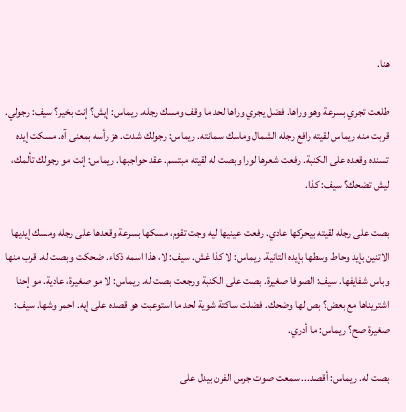هنا.

طلعت تجري بسرعة وهو وراها. فضل يجري وراها لحد ما وقف ومسك رجله. ريماس: إيش؟ إنت بخير؟ سيف: رجولي. قربت منه ريماس لقيته رافع رجله الشمال وماسك سمانته. ريماس: رجولك شدت. هز رأسه بمعنى آه. مسكت إيده تسنده وقعده على الكنبة. رفعت شعرها لورا وبصت له لقيته مبتسم. عقد حواجبها. ريماس: إنت مو رجولك تألمك، ليش تضحك؟ سيف: كذا.

بصت على رجله لقيته بيحركها عادي. رفعت عينيها ليه وجت تقوم، مسكها بسرعة وقعدها على رجله ومسك إيديها الاتنين بإيد وحاط وسطها بإيده التانية. ريماس: لا كذا غش. سيف: لا، هذا اسمه ذكاء. ضحكت وبصت له. قرب منها وباس شفايفها. سيف: الصوفا صغيرة. بصت على الكنبة ورجعت بصت له. ريماس: لا مو صغيرة، عادية. مو إحنا اشتريناها مع بعض؟ بص لها وضحك. فضلت ساكتة شوية لحد ما استوعبت هو قصده على إيه. احمر وشها. سيف: صغيرة صح؟ ريماس: ما أدري.

بصت له. ريماس: أقصد... سمعت صوت جرس الفرن بيدل على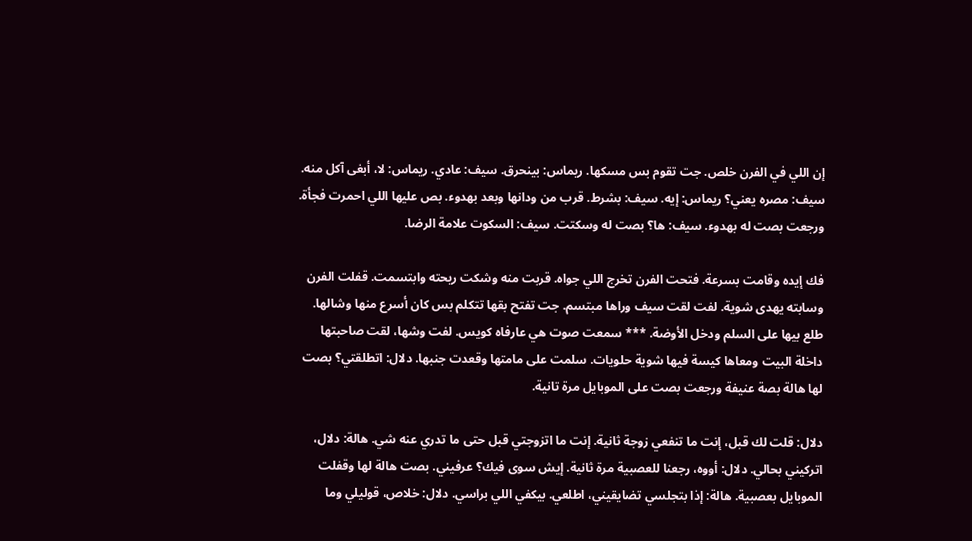إن اللي في الفرن خلص. جت تقوم بس مسكها. ريماس: بينحرق. سيف: عادي. ريماس: لا، أبغى آكل منه. سيف: مصره يعني؟ ريماس: إيه. سيف: بشرط. قرب من ودانها وبعد بهدوء. بص عليها اللي احمرت فجأة. ورجعت بصت له بهدوء. سيف: ها؟ بصت له وسكتت. سيف: السكوت علامة الرضا.

فك إيده وقامت بسرعة. فتحت الفرن تخرج اللي جواه. قربت منه وشكت ريحته وابتسمت. قفلت الفرن وسابته يهدى شوية. لفت لقت سيف وراها مبتسم. جت تفتح بقها تتكلم بس كان أسرع منها وشالها. طلع بيها على السلم ودخل الأوضة. *** سمعت صوت هي عارفاه كويس. لفت وشها، لقت صاحبتها داخلة البيت ومعاها كيسة فيها شوية حلويات. سلمت على مامتها وقعدت جنبها. دلال: اتطلقتي؟ بصت لها هالة بصة عنيفة ورجعت بصت على الموبايل مرة تانية.

دلال: قلت لك قبل، إنت ما تنفعي زوجة ثانية. إنت ما اتزوجتي قبل حتى ما تدري عنه شي. هالة: دلال، اتركيني بحالي. دلال: أووه، رجعنا للعصبية مرة ثانية. إيش سوى فيك؟ عرفيني. بصت هالة لها وقفلت الموبايل بعصبية. هالة: إذا بتجلسي تضايقيني، اطلعي. بيكفي اللي براسي. دلال: خلاص، قوليلي وما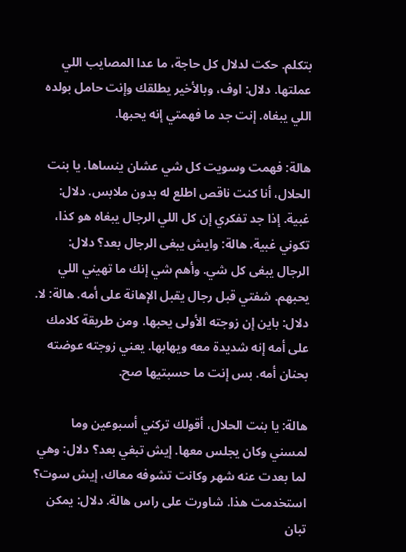بتكلم. حكت لدلال كل حاجة، ما عدا المصايب اللي عملتها. دلال: اوف، وبالأخير يطلقك وإنت حامل بولده اللي يبغاه. إنت جد ما فهمتي إنه يحبها.

هالة: فهمت وسويت كل شي عشان ينساها. يا بنت الحلال، أنا كنت ناقص اطلع له بدون ملابس. دلال: غبية. إذا جد تفكري إن كل اللي الرجال يبغاه هو كذا، تكوني غبية. هالة: وايش يبغى الرجال بعد؟ دلال: الرجال يبغى كل شي. وأهم شي إنك ما تهيني اللي يحبهم. شفتي قبل رجال يقبل الإهانة على أمه. هالة: لا. دلال: باين إن زوجته الأولى يحبها. ومن طريقة كلامك على أمه إنه شديدة معه ويهابها. يعني زوجته عوضته بحنان أمه. بس إنت ما حسبتيها صح.

هالة: يا بنت الحلال، أقولك تركني أسبوعين وما لمسني وكان يجلس معها. إيش تبغي بعد؟ دلال: وهي لما بعدت عنه شهر وكانت تشوفه معاك، إيش سوت؟ استخدمت هذا. شاورت على راس هالة. دلال: يمكن تبان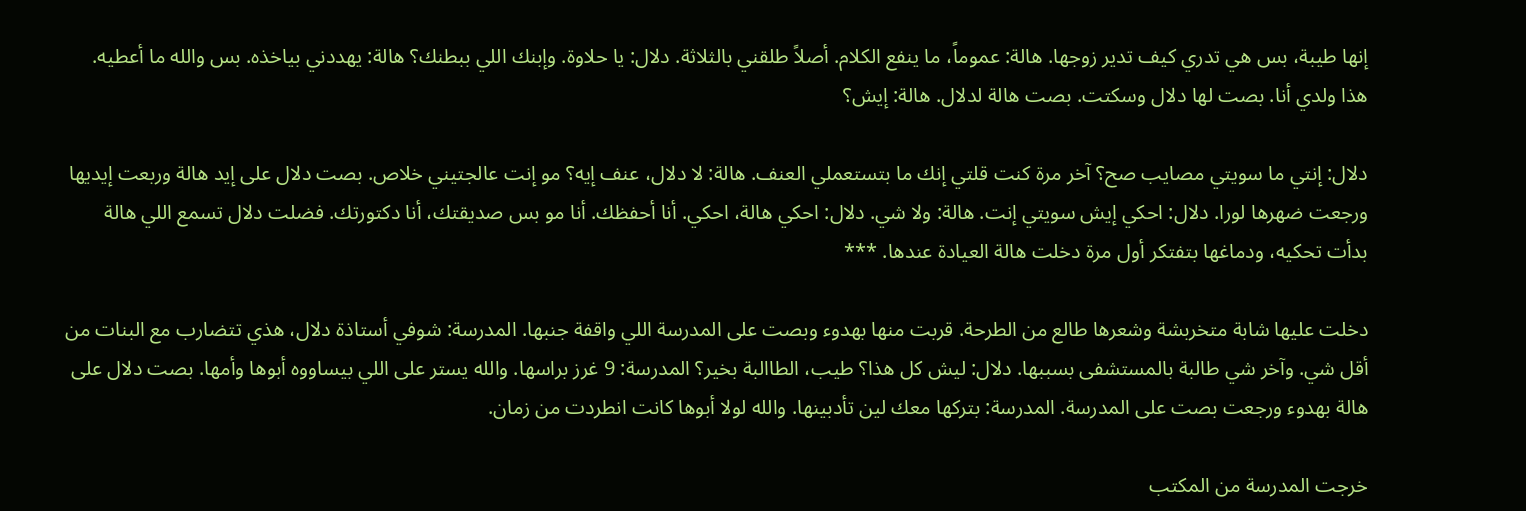إنها طيبة، بس هي تدري كيف تدير زوجها. هالة: عموماً، ما ينفع الكلام. أصلاً طلقني بالثلاثة. دلال: يا حلاوة. وإبنك اللي ببطنك؟ هالة: يهددني بياخذه. بس والله ما أعطيه. هذا ولدي أنا. بصت لها دلال وسكتت. بصت هالة لدلال. هالة: إيش؟

دلال: إنتي ما سويتي مصايب صح؟ آخر مرة كنت قلتي إنك ما بتستعملي العنف. هالة: لا دلال، عنف إيه؟ مو إنت عالجتيني خلاص. بصت دلال على إيد هالة وربعت إيديها ورجعت ضهرها لورا. دلال: احكي إيش سويتي إنت. هالة: ولا شي. دلال: احكي هالة، احكي. أنا أحفظك. أنا مو بس صديقتك، أنا دكتورتك. فضلت دلال تسمع اللي هالة بدأت تحكيه، ودماغها بتفتكر أول مرة دخلت هالة العيادة عندها. ***

دخلت عليها شابة متخربشة وشعرها طالع من الطرحة. قربت منها بهدوء وبصت على المدرسة اللي واقفة جنبها. المدرسة: شوفي أستاذة دلال، هذي تتضارب مع البنات من أقل شي. وآخر شي طالبة بالمستشفى بسببها. دلال: ليش كل هذا؟ طيب، الطاالبة بخير؟ المدرسة: 9 غرز براسها. والله يستر على اللي بيساووه أبوها وأمها. بصت دلال على هالة بهدوء ورجعت بصت على المدرسة. المدرسة: بتركها معك لين تأدبينها. والله لولا أبوها كانت انطردت من زمان.

خرجت المدرسة من المكتب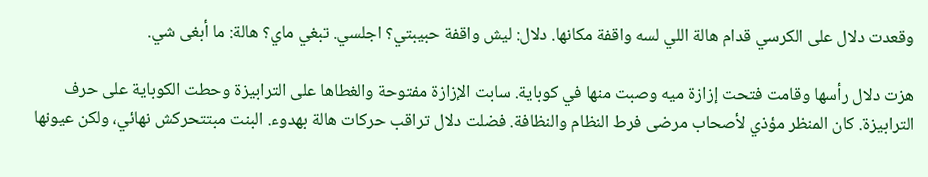وقعدت دلال على الكرسي قدام هالة اللي لسه واقفة مكانها. دلال: ليش واقفة حبيبتي؟ اجلسي. تبغي ماي؟ هالة: ما أبغى شي.

هزت دلال رأسها وقامت فتحت إزازة ميه وصبت منها في كوباية. سابت الإزازة مفتوحة والغطاها على الترابيزة وحطت الكوباية على حرف الترابيزة. كان المنظر مؤذي لأصحاب مرضى فرط النظام والنظافة. فضلت دلال تراقب حركات هالة بهدوء. البنت مبتتحركش نهائي، ولكن عيونها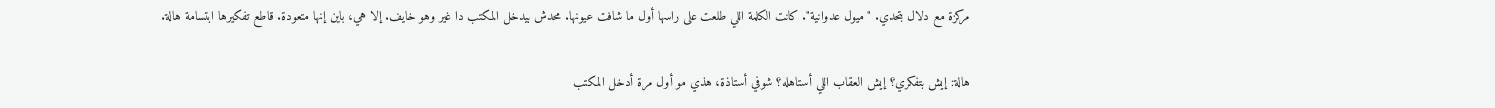مركزة مع دلال بتحدي. "ميول عدوانية". كانت الكلمة اللي طلعت على راسها أول ما شافت عيونها. محدش بيدخل المكتب دا غير وهو خايف. إلا هي، باين إنها متعودة. قاطع تفكيرها ابتسامة هالة.

هالة: إيش بتفكري؟ إيش العقاب اللي أستاهله؟ شوفي أستاذة، هذي مو أول مرة أدخل المكتب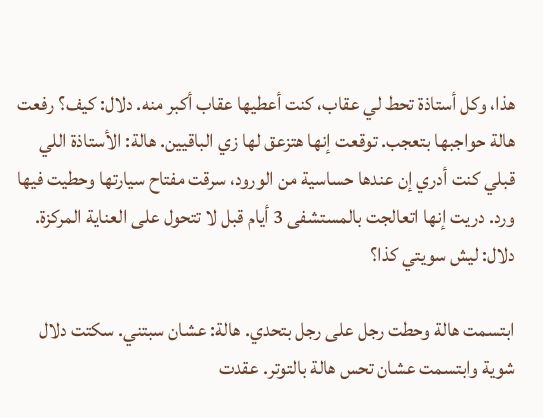هذا، وكل أستاذة تحط لي عقاب، كنت أعطيها عقاب أكبر منه. دلال: كيف؟ رفعت هالة حواجبها بتعجب. توقعت إنها هتزعق لها زي الباقيين. هالة: الأستاذة اللي قبلي كنت أدري إن عندها حساسية من الورود، سرقت مفتاح سيارتها وحطيت فيها ورد. دريت إنها اتعالجت بالمستشفى 3 أيام قبل لا تتحول على العناية المركزة. دلال: ليش سويتي كذا؟

ابتسمت هالة وحطت رجل على رجل بتحدي. هالة: عشان سبتني. سكتت دلال شوية وابتسمت عشان تحس هالة بالتوتر. عقدت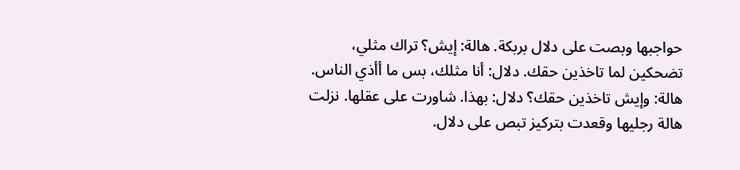حواجبها وبصت على دلال بربكة. هالة: إيش؟ تراك مثلي، تضحكين لما تاخذين حقك. دلال: أنا مثلك، بس ما أأذي الناس. هالة: وإيش تاخذين حقك؟ دلال: بهذا. شاورت على عقلها. نزلت هالة رجليها وقعدت بتركيز تبص على دلال.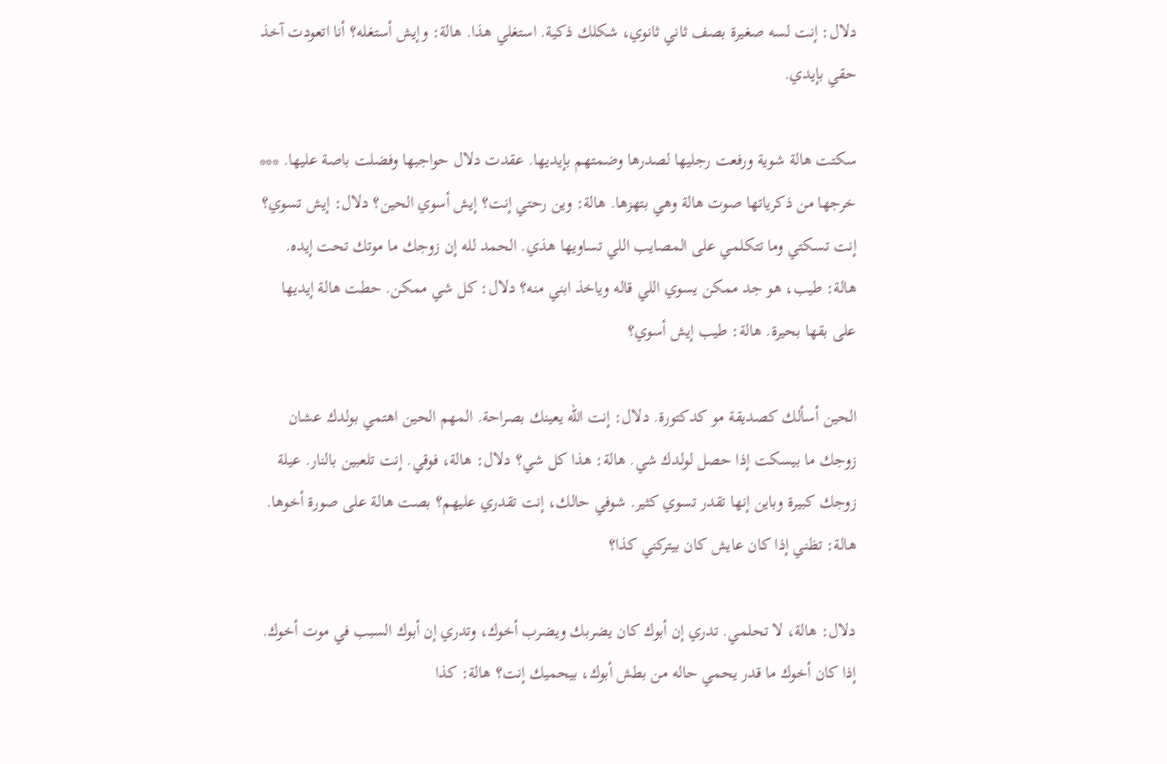دلال: إنت لسه صغيرة بصف ثاني ثانوي، شكلك ذكية. استغلي هذا. هالة: وإيش أستغله؟ أنا اتعودت آخذ حقي بإيدي.

سكتت هالة شوية ورفعت رجليها لصدرها وضمتهم بإيديها. عقدت دلال حواجبها وفضلت باصة عليها. *** خرجها من ذكرياتها صوت هالة وهي بتهزها. هالة: وين رحتي إنت؟ إيش أسوي الحين؟ دلال: إيش تسوي؟ إنت تسكتي وما تتكلمي على المصايب اللي تساويها هذي. الحمد لله إن زوجك ما موتك تحت إيده. هالة: طيب، هو جد ممكن يسوي اللي قاله وياخذ ابني منه؟ دلال: كل شي ممكن. حطت هالة إيديها على بقها بحيرة. هالة: طيب إيش أسوي؟

الحين أسألك كصديقة مو كدكتورة. دلال: إنت الله يعينك بصراحة. المهم الحين اهتمي بولدك عشان زوجك ما بيسكت إذا حصل لولدك شي. هالة: هذا كل شي؟ دلال: هالة، فوقي. إنت تلعبين بالنار. عيلة زوجك كبيرة وباين إنها تقدر تسوي كثير. شوفي حالك، إنت تقدري عليهم؟ بصت هالة على صورة أخوها. هالة: تظني إذا كان عايش كان بيتركني كذا؟

دلال: هالة، لا تحلمي. تدري إن أبوك كان يضربك ويضرب أخوك، وتدري إن أبوك السبب في موت أخوك. إذا كان أخوك ما قدر يحمي حاله من بطش أبوك، بيحميك إنت؟ هالة: كذا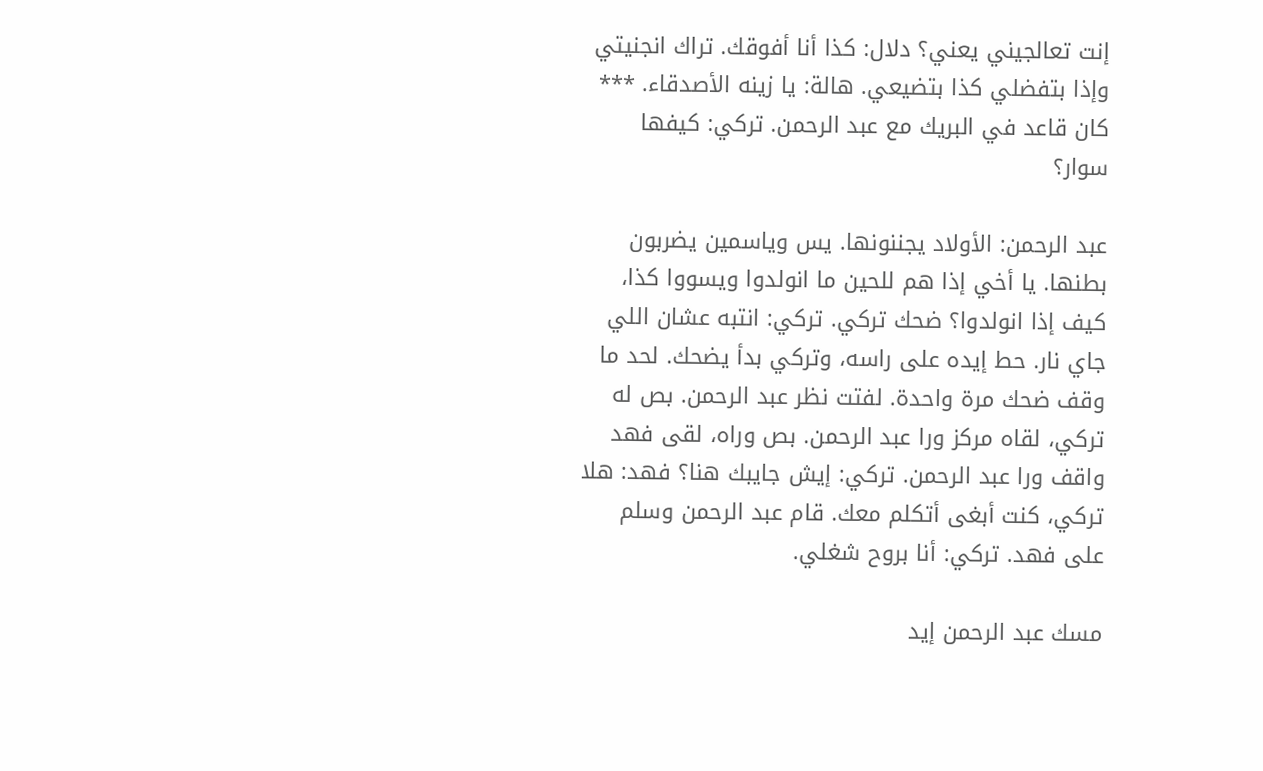إنت تعالجيني يعني؟ دلال: كذا أنا أفوقك. تراك انجنيتي وإذا بتفضلي كذا بتضيعي. هالة: يا زينه الأصدقاء. *** كان قاعد في البريك مع عبد الرحمن. تركي: كيفها سوار؟

عبد الرحمن: الأولاد يجننونها. يس وياسمين يضربون بطنها. يا أخي إذا هم للحين ما انولدوا ويسووا كذا، كيف إذا انولدوا؟ ضحك تركي. تركي: انتبه عشان اللي جاي نار. حط إيده على راسه، وتركي بدأ يضحك. لحد ما وقف ضحك مرة واحدة. لفتت نظر عبد الرحمن. بص له تركي، لقاه مركز ورا عبد الرحمن. بص وراه، لقى فهد واقف ورا عبد الرحمن. تركي: إيش جايبك هنا؟ فهد: هلا تركي، كنت أبغى أتكلم معك. قام عبد الرحمن وسلم على فهد. تركي: أنا بروح شغلي.

مسك عبد الرحمن إيد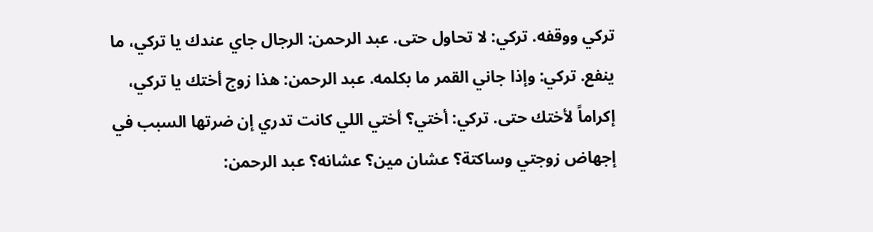تركي ووقفه. تركي: لا تحاول حتى. عبد الرحمن: الرجال جاي عندك يا تركي، ما ينفع. تركي: وإذا جاني القمر ما بكلمه. عبد الرحمن: هذا زوج أختك يا تركي، إكراماً لأختك حتى. تركي: أختي؟ أختي اللي كانت تدري إن ضرتها السبب في إجهاض زوجتي وساكتة؟ عشان مين؟ عشانه؟ عبد الرحمن: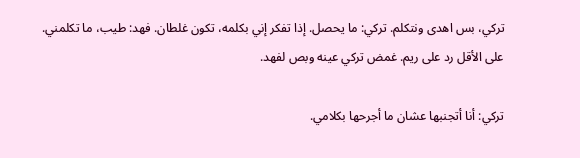تركي، بس اهدى ونتكلم. تركي: ما يحصل. إذا تفكر إني بكلمه، تكون غلطان. فهد: طيب، ما تكلمني. على الأقل رد على ريم. غمض تركي عينه وبص لفهد.

تركي: أنا أتجنبها عشان ما أجرحها بكلامي.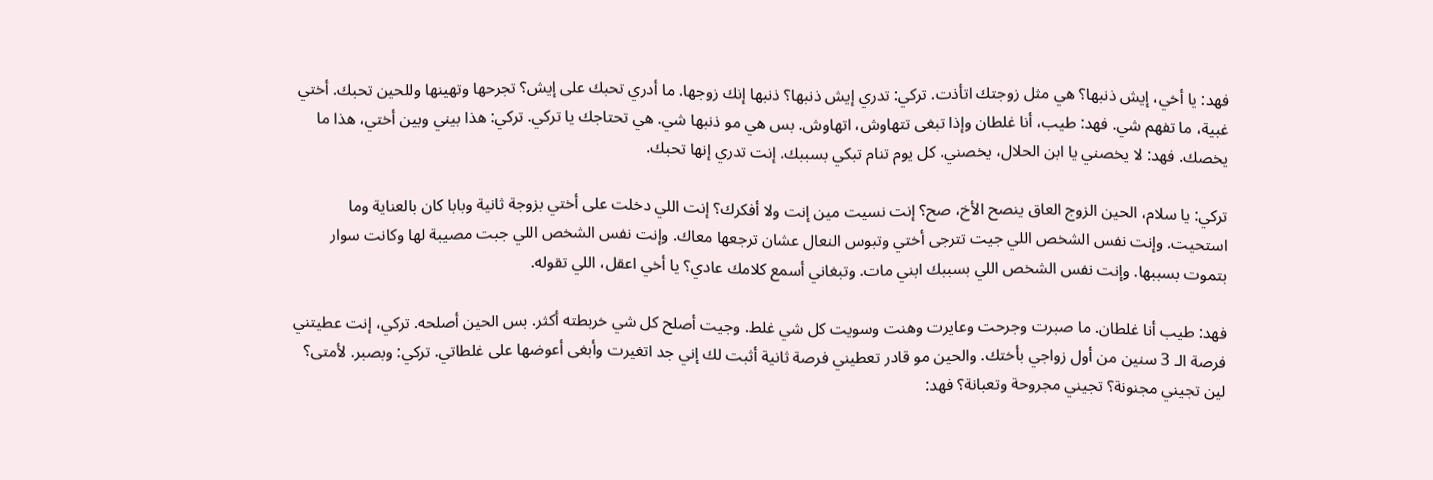فهد: يا أخي، إيش ذنبها؟ هي مثل زوجتك اتأذت. تركي: تدري إيش ذنبها؟ ذنبها إنك زوجها. ما أدري تحبك على إيش؟ تجرحها وتهينها وللحين تحبك. أختي غبية، ما تفهم شي. فهد: طيب، أنا غلطان وإذا تبغى تتهاوش، اتهاوش. بس هي مو ذنبها شي. هي تحتاجك يا تركي. تركي: هذا بيني وبين أختي، هذا ما يخصك. فهد: لا يخصني يا ابن الحلال، يخصني. كل يوم تنام تبكي بسببك. إنت تدري إنها تحبك.

تركي: يا سلام، الحين الزوج العاق ينصح الأخ، صح؟ إنت نسيت مين إنت ولا أفكرك؟ إنت اللي دخلت على أختي بزوجة ثانية وبابا كان بالعناية وما استحيت. وإنت نفس الشخص اللي جيت تترجى أختي وتبوس النعال عشان ترجعها معاك. وإنت نفس الشخص اللي جبت مصيبة لها وكانت سوار بتموت بسببها. وإنت نفس الشخص اللي بسببك ابني مات. وتبغاني أسمع كلامك عادي؟ يا أخي اعقل، اللي تقوله.

فهد: طيب أنا غلطان. ما صبرت وجرحت وعايرت وهنت وسويت كل شي غلط. وجيت أصلح كل شي خربطته أكثر. بس الحين أصلحه. تركي، إنت عطيتني فرصة الـ 3 سنين من أول زواجي بأختك. والحين مو قادر تعطيني فرصة ثانية أثبت لك إني جد اتغيرت وأبغى أعوضها على غلطاتي. تركي: وبصبر. لأمتى؟ لين تجيني مجنونة؟ تجيني مجروحة وتعبانة؟ فهد: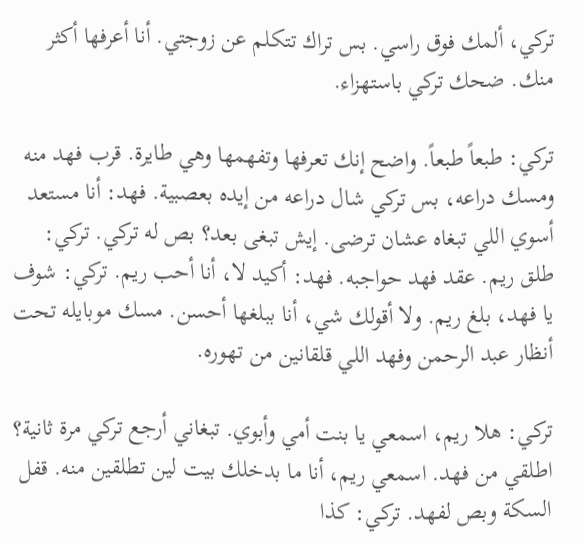تركي، ألمك فوق راسي. بس تراك تتكلم عن زوجتي. أنا أعرفها أكثر منك. ضحك تركي باستهزاء.

تركي: طبعاً طبعاً. واضح إنك تعرفها وتفهمها وهي طايرة. قرب فهد منه ومسك دراعه، بس تركي شال دراعه من إيده بعصبية. فهد: أنا مستعد أسوي اللي تبغاه عشان ترضى. إيش تبغى بعد؟ بص له تركي. تركي: طلق ريم. عقد فهد حواجبه. فهد: أكيد لا، أنا أحب ريم. تركي: شوف يا فهد، بلغ ريم. ولا أقولك شي، أنا ببلغها أحسن. مسك موبايله تحت أنظار عبد الرحمن وفهد اللي قلقانين من تهوره.

تركي: هلا ريم، اسمعي يا بنت أمي وأبوي. تبغاني أرجع تركي مرة ثانية؟ اطلقي من فهد. اسمعي ريم، أنا ما بدخلك بيت لين تطلقين منه. قفل السكة وبص لفهد. تركي: كذا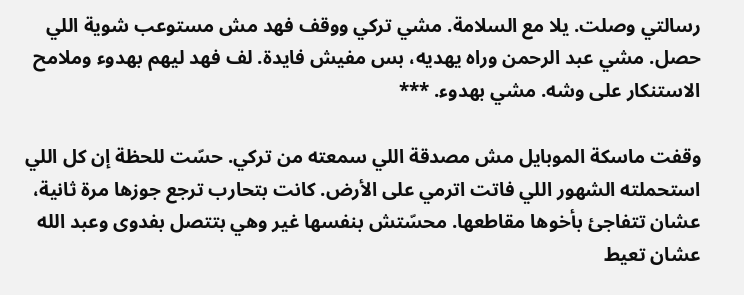رسالتي وصلت. يلا مع السلامة. مشي تركي ووقف فهد مش مستوعب شوية اللي حصل. مشي عبد الرحمن وراه يهديه، بس مفيش فايدة. لف فهد ليهم بهدوء وملامح الاستنكار على وشه. مشي بهدوء. ***

وقفت ماسكة الموبايل مش مصدقة اللي سمعته من تركي. حسّت للحظة إن كل اللي استحملته الشهور اللي فاتت اترمي على الأرض. كانت بتحارب ترجع جوزها مرة ثانية، عشان تتفاجئ بأخوها مقاطعها. محسّتش بنفسها غير وهي بتتصل بفدوى وعبد الله عشان تعيط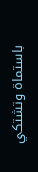باستماة وتشتكي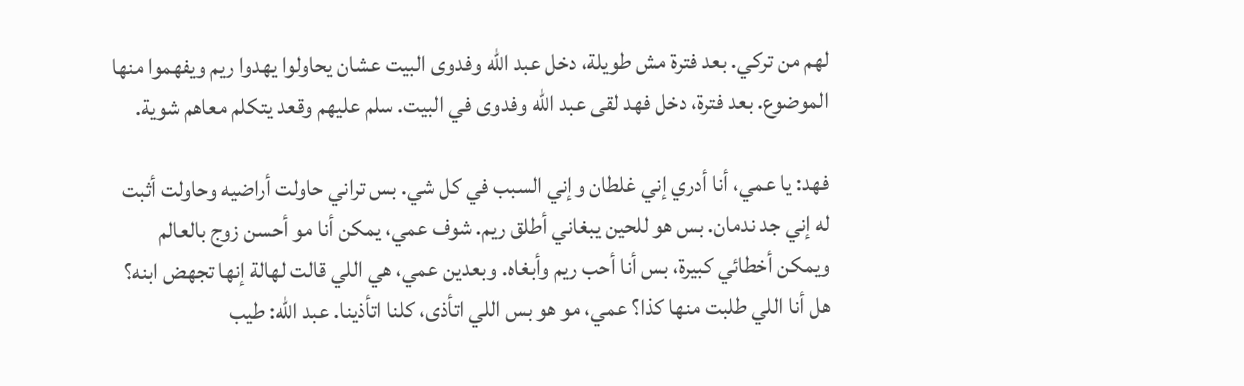لهم من تركي. بعد فترة مش طويلة، دخل عبد الله وفدوى البيت عشان يحاولوا يهدوا ريم ويفهموا منها الموضوع. بعد فترة، دخل فهد لقى عبد الله وفدوى في البيت. سلم عليهم وقعد يتكلم معاهم شوية.

فهد: يا عمي، أنا أدري إني غلطان وإني السبب في كل شي. بس تراني حاولت أراضيه وحاولت أثبت له إني جد ندمان. بس هو للحين يبغاني أطلق ريم. شوف عمي، يمكن أنا مو أحسن زوج بالعالم ويمكن أخطائي كبيرة، بس أنا أحب ريم وأبغاه. وبعدين عمي، هي اللي قالت لهالة إنها تجهض ابنه؟ هل أنا اللي طلبت منها كذا؟ عمي، مو هو بس اللي اتأذى، كلنا اتأذينا. عبد الله: طيب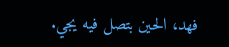فهد، الحين بتصل فيه يجي.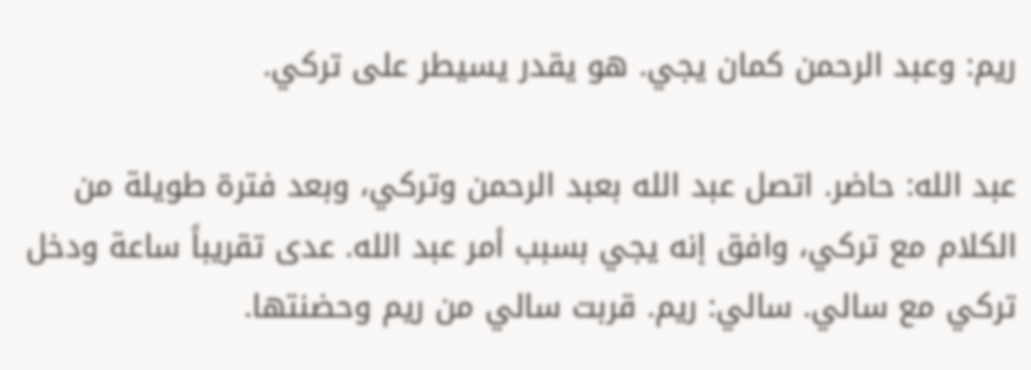ريم: وعبد الرحمن كمان يجي. هو يقدر يسيطر على تركي.

عبد الله: حاضر. اتصل عبد الله بعبد الرحمن وتركي، وبعد فترة طويلة من الكلام مع تركي، وافق إنه يجي بسبب أمر عبد الله. عدى تقريباً ساعة ودخل تركي مع سالي. سالي: ريم. قربت سالي من ريم وحضنتها.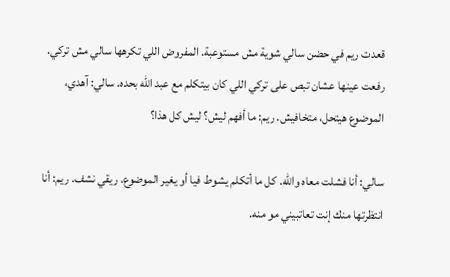قعدت ريم في حضن سالي شوية مش مستوعبة. المفروض اللي تكرهها سالي مش تركي. رفعت عينها عشان تبص على تركي اللي كان بيتكلم مع عبد الله بحده. سالي: آهدي، الموضوع هيتحل، متخافيش. ريم: ما أفهم ليش؟ ليش كل هذا؟

سالي: أنا فشلت معاه والله. كل ما أتكلم يشوط فيا أو يغير الموضوع. ريقي نشف. ريم: أنا انتظرتها منك إنت تعاتبيني مو منه.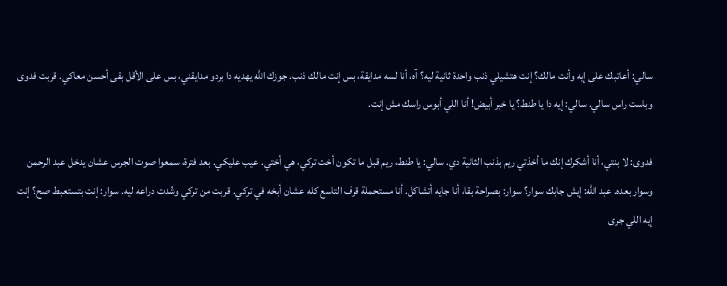سالي: أعاتبك على إيه وأنت مالك؟ إنت هتشيلي ذنب واحدة ثانية ليه؟ آه، أنا لسه مدايقة، بس إنت مالك ذنب. جوزك الله يهديه دا بردو مدايقني، بس على الأقل بقى أحسن معاكي. قربت فدوى وباست راس سالي. سالي: إيه دا يا طنط؟ يا خبر أبيض! أنا اللي أبوس راسك مش إنت.

فدوى: لا بنتي، أنا أشكرك إنك ما أخذتي ريم بذنب الثانية دي. سالي: يا طنط، ريم قبل ما تكون أخت تركي، هي أختي. عيب عليكي. بعد فترة، سمعوا صوت الجرس عشان يدخل عبد الرحمن وسوار بعده. عبد الله: إيش جابك سوار؟ سوار: بصراحة بقا، أنا جايه أتشاكل. أنا مستحملة قرف التاسع كله عشان أبخه في تركي. قربت من تركي وشّدت دراعه ليه. سوار: إنت بتستعبط صح؟ إنت إيه اللي جرى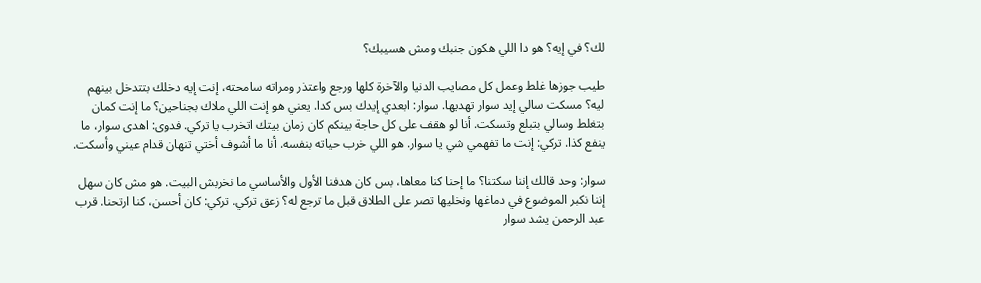لك؟ في إيه؟ هو دا اللي هكون جنبك ومش هسيبك؟

طيب جوزها غلط وعمل كل مصايب الدنيا والآخرة كلها ورجع واعتذر ومراته سامحته، إنت إيه دخلك بتتدخل بينهم ليه؟ مسكت سالي إيد سوار تهديها. سوار: ابعدي إيدك بس كدا. يعني هو إنت اللي ملاك بجناحين؟ ما إنت كمان بتغلط وسالي بتبلع وتسكت. أنا لو هقف على كل حاجة بينكم كان زمان بيتك اتخرب يا تركي. فدوى: اهدى سوار، ما ينفع كذا. تركي: إنت ما تفهمي شي يا سوار. هو اللي خرب حياته بنفسه. أنا ما أشوف أختي تنهان قدام عيني وأسكت.

سوار: وحد قالك إننا سكتنا؟ ما إحنا كنا معاها، بس كان هدفنا الأول والأساسي ما نخربش البيت. هو مش كان سهل إننا نكبر الموضوع في دماغها ونخليها تصر على الطلاق قبل ما ترجع له؟ زعق تركي. تركي: كان أحسن، كنا ارتحنا. قرب عبد الرحمن يشد سوار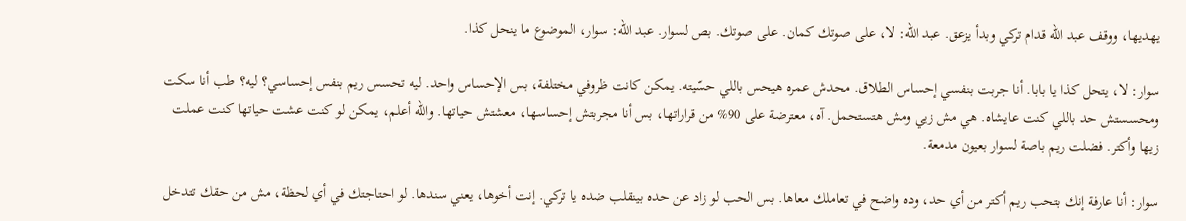يهديها، ووقف عبد الله قدام تركي وبدأ يزعق. عبد الله: لا، على صوتك كمان. على صوتك. بص لسوار. عبد الله: سوار، الموضوع ما ينحل كذا.

سوار: لا، يتحل كذا يا بابا. أنا جربت بنفسي إحساس الطلاق. محدش عمره هيحس باللي حسّيته. يمكن كانت ظروفي مختلفة، بس الإحساس واحد. ليه تحسس ريم بنفس إحساسي؟ ليه؟ طب أنا سكت ومحسستش حد باللي كنت عايشاه. هي مش زيي ومش هتستحمل. آه، معترضة على 90% من قراراتها، بس أنا مجربتش إحساسها، معشتش حياتها. والله أعلم، يمكن لو كنت عشت حياتها كنت عملت زيها وأكتر. فضلت ريم باصة لسوار بعيون مدمعة.

سوار: أنا عارفة إنك بتحب ريم أكتر من أي حد، وده واضح في تعاملك معاها. بس الحب لو زاد عن حده بينقلب ضده يا تركي. إنت أخوها، يعني سندها. لو احتاجتك في أي لحظة، مش من حقك تتدخل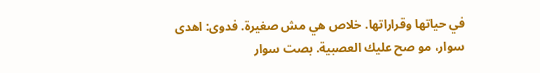في حياتها وقراراتها. خلاص هي مش صغيرة. فدوى: اهدى سوار، مو صح عليك العصبية. بصت سوار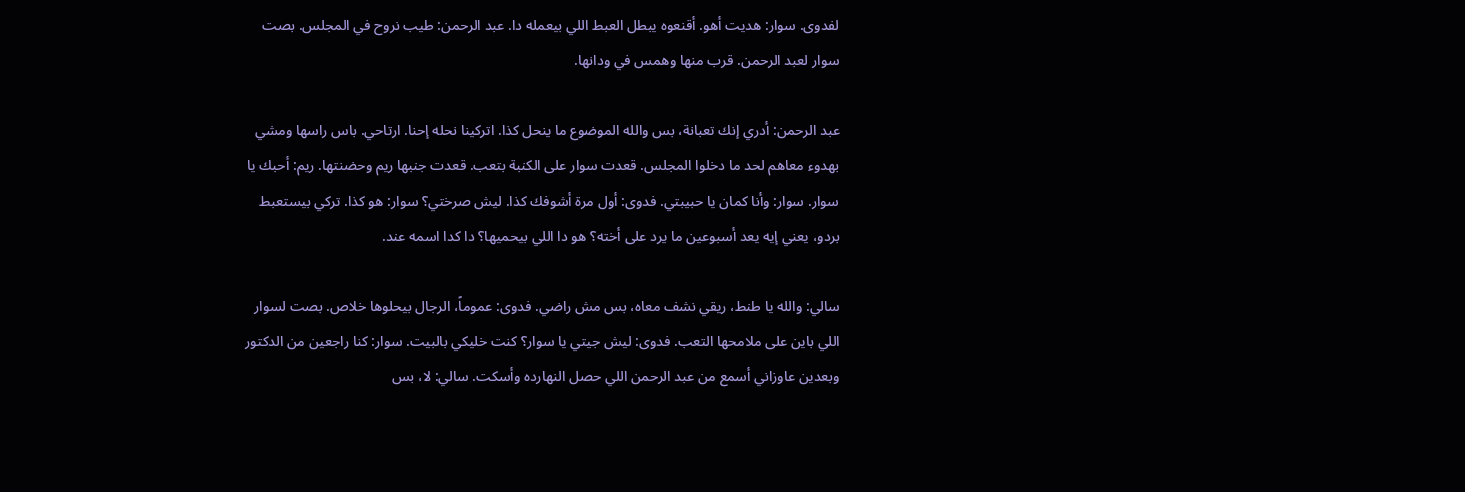لفدوى. سوار: هديت أهو. أقنعوه يبطل العبط اللي بيعمله دا. عبد الرحمن: طيب نروح في المجلس. بصت سوار لعبد الرحمن. قرب منها وهمس في ودانها.

عبد الرحمن: أدري إنك تعبانة، بس والله الموضوع ما ينحل كذا. اتركينا نحله إحنا. ارتاحي. باس راسها ومشي بهدوء معاهم لحد ما دخلوا المجلس. قعدت سوار على الكنبة بتعب. قعدت جنبها ريم وحضنتها. ريم: أحبك يا سوار. سوار: وأنا كمان يا حبيبتي. فدوى: أول مرة أشوفك كذا. ليش صرختي؟ سوار: هو كذا. تركي بيستعبط بردو، يعني إيه يعد أسبوعين ما يرد على أخته؟ هو دا اللي بيحميها؟ دا كدا اسمه عند.

سالي: والله يا طنط، ريقي نشف معاه، بس مش راضي. فدوى: عموماً، الرجال بيحلوها خلاص. بصت لسوار اللي باين على ملامحها التعب. فدوى: ليش جيتي يا سوار؟ كنت خليكي بالبيت. سوار: كنا راجعين من الدكتور وبعدين عاوزاني أسمع من عبد الرحمن اللي حصل النهارده وأسكت. سالي: لا، بس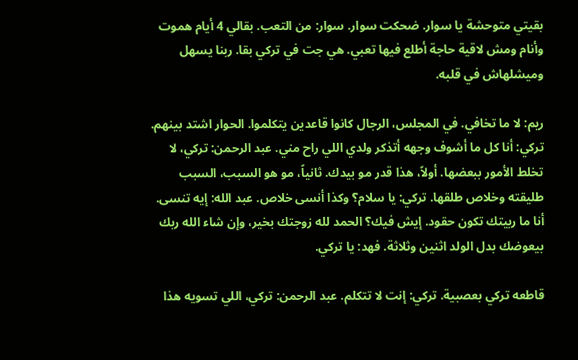بقيتي متوحشة يا سوار. ضحكت سوار. سوار: من التعب. بقالي 4 أيام هموت وأنام ومش لاقية حاجة أطلع فيها تعبي. هي جت في تركي بقا. ربنا يسهل وميشلهاش في قلبه.

ريم: لا ما تخافي. في المجلس، الرجال كانوا قاعدين يتكلموا. الحوار اشتد بينهم. تركي: أنا كل ما أشوف وجهه أتذكر ولدي اللي راح مني. عبد الرحمن: تركي، لا تخلط الأمور ببعضها. أولاً، هذا قدر مو بيدك. ثانياً، مو هو السبب، السبب طليقته وخلاص طلقها. تركي: يا سلام؟ وكذا أنسى خلاص. عبد الله: إيه تنسى. أنا ما ربيتك تكون حقود. إيش فيك؟ الحمد لله زوجتك بخير، وإن شاء الله ربك بيعوضك بدل الولد اثنين وثلاثة. فهد: يا تركي.

قاطعه تركي بعصبية. تركي: إنت لا تتكلم. عبد الرحمن: تركي، اللي تسويه هذا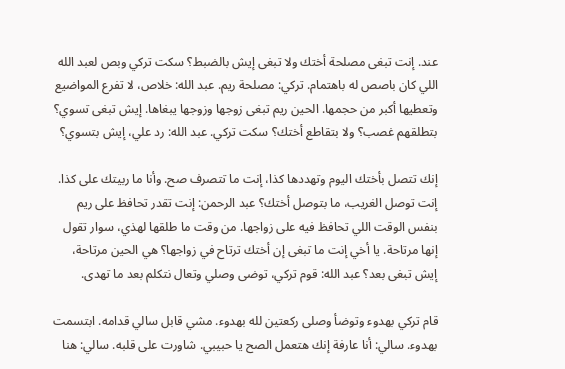عند. إنت تبغى مصلحة أختك ولا تبغى إيش بالضبط؟ سكت تركي وبص لعبد الله اللي كان باصص له باهتمام. تركي: مصلحة ريم. عبد الله: خلاص، لا تفرع المواضيع وتعطيها أكبر من حجمها. الحين ريم تبغى زوجها وزوجها يبغاها. إيش تبغى تسوي؟ بتطلقهم غصب؟ ولا بتقاطع أختك؟ سكت تركي. عبد الله: رد علي، إيش بتسوي؟

إنك تتصل بأختك اليوم وتهددها كذا، إنت ما تتصرف صح. وأنا ما ربيتك على كذا. إنت توصل الغريب، ما بتوصل أختك؟ عبد الرحمن: إنت تقدر تحافظ على ريم بنفس الوقت اللي تحافظ فيه على زواجها. من وقت ما طلقها لهذي، سوار تقول إنها مرتاحة. يا أخي إنت ما تبغى إن أختك ترتاح في زواجها؟ هي الحين مرتاحة، إيش تبغى بعد؟ عبد الله: قوم تركي، توضى وصلي وتعال نتكلم بعد ما تهدى.

قام تركي بهدوء وتوضأ وصلى ركعتين لله بهدوء. مشي قابل سالي قدامه. ابتسمت بهدوء. سالي: أنا عارفة إنك هتعمل الصح يا حبيبي. شاورت على قلبه. سالي: هنا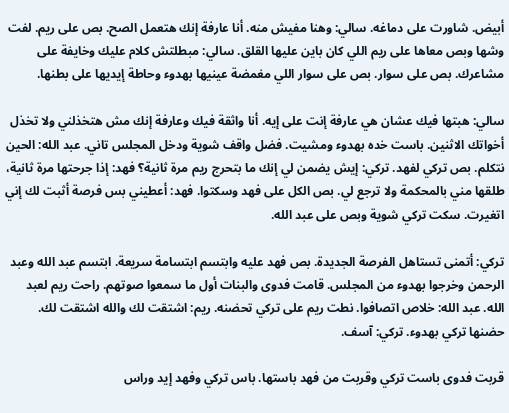أبيض. شاورت على دماغه. سالي: وهنا مفيش منه. أنا عارفة إنك هتعمل الصح. بص على ريم. لفت وشها وبص معاها على ريم اللي كان باين عليها القلق. سالي: مبطلتش كلام عليك وخايفة على مشاعرك. بص على سوار. بص على سوار اللي مغمضة عينيها بهدوء وحاطة إيديها على بطنها.

سالي: هبتها فيك عشان هي عارفة إنت على إيه. أنا واثقة فيك وعارفة إنك مش هتخذلني ولا تخذل أخواتك الاثنين. باست خده بهدوء ومشيت. فضل واقف شوية ودخل المجلس تاني. عبد الله: الحين نتكلم. بص تركي لفهد. تركي: إيش يضمن لي إنك ما بتحرج ريم مرة ثانية؟ فهد: إذا جرحتها مرة ثانية، طلقها مني بالمحكمة ولا ترجع لي. بص الكل على فهد وسكتوا. فهد: أعطيني بس فرصة أثبت لك إني اتغيرت. سكت تركي شوية وبص على عبد الله.

تركي: أتمنى تستاهل الفرصة الجديدة. بص فهد عليه وابتسم ابتسامة سريعة. ابتسم عبد الله وعبد الرحمن وخرجوا بهدوء من المجلس. قامت فدوى والبنات أول ما سمعوا صوتهم. راحت ريم لعبد الله. عبد الله: خلاص اتصافوا. نطت ريم على تركي تحضنه. ريم: اشتقت لك والله اشتقت لك. حضنها تركي بهدوء. تركي: آسف.

قربت فدوى باست تركي وقربت من فهد باستها. باس تركي وفهد إيد وراس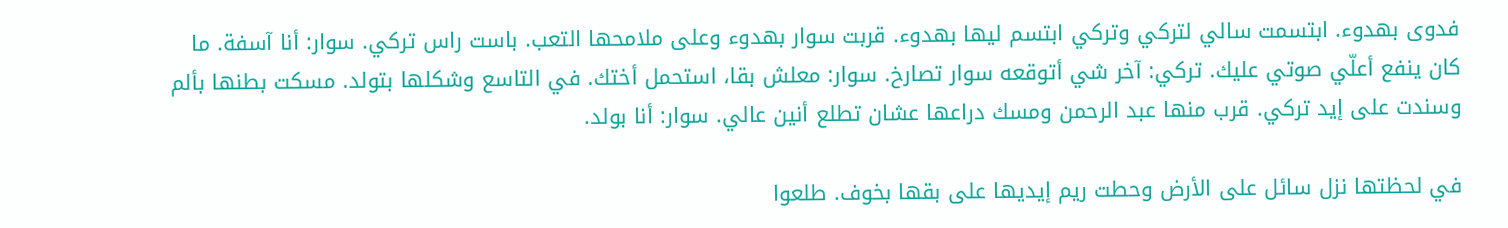فدوى بهدوء. ابتسمت سالي لتركي وتركي ابتسم ليها بهدوء. قربت سوار بهدوء وعلى ملامحها التعب. باست راس تركي. سوار: أنا آسفة. ما كان ينفع أعلّي صوتي عليك. تركي: آخر شي أتوقعه سوار تصارخ. سوار: معلش بقا، استحمل أختك. في التاسع وشكلها بتولد. مسكت بطنها بألم وسندت على إيد تركي. قرب منها عبد الرحمن ومسك دراعها عشان تطلع أنين عالي. سوار: أنا بولد.

في لحظتها نزل سائل على الأرض وحطت ريم إيديها على بقها بخوف. طلعوا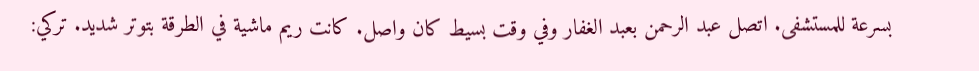بسرعة للمستشفى. اتصل عبد الرحمن بعبد الغفار وفي وقت بسيط كان واصل. كانت ريم ماشية في الطرقة بتوتر شديد. تركي: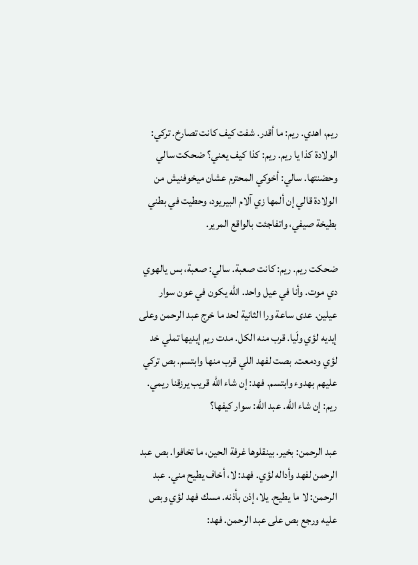ريم، اهدي. ريم: ما أقدر. شفت كيف كانت تصارخ. تركي: الولادة كذا يا ريم. ريم: كذا كيف يعني؟ ضحكت سالي وحضنتها. سالي: أخوكي المحترم عشان ميخوفنيش من الولادة قالي إن ألمها زي آلام البيريود، وحطيت في بطني بطيخة صيفي، واتفاجئت بالواقع المرير.

ضحكت ريم. ريم: كانت صعبة. سالي: صعبة، بس يالهوي دي موت. وأنا في عيل واحد. الله يكون في عون سوار عيلين. عدى ساعة ورا الثانية لحد ما خرج عبد الرحمن وعلى إيديه لؤي ولَيا. قرب منه الكل. مدت ريم إيديها تملي خد لؤي ودمعت. بصت لفهد اللي قرب منها وابتسم. بص تركي عليهم بهدوء وابتسم. فهد: إن شاء الله قريب يرزقنا ريمي. ريم: إن شاء الله. عبد الله: سوار كيفها؟

عبد الرحمن: بخير. بينقلوها غرفة الحين، ما تخافوا. بص عبد الرحمن لفهد وأداله لؤي. فهد: لا، أخاف يطيح مني. عبد الرحمن: لا ما يطيح. يلا، إذن بأذنه. مسك فهد لؤي وبص عليه ورجع بص على عبد الرحمن. فهد: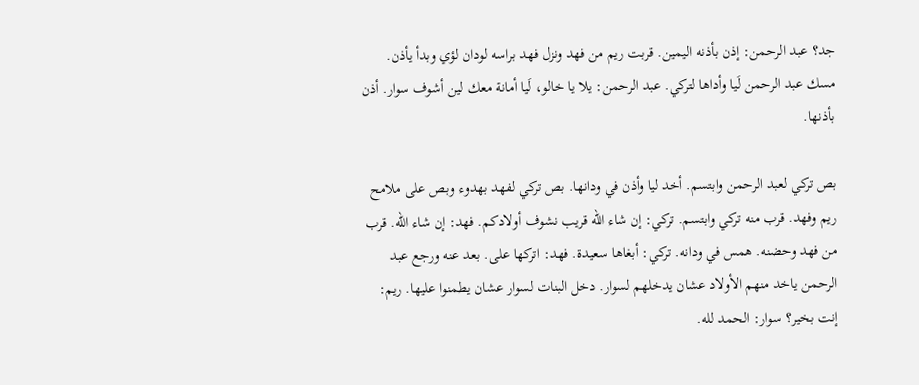جد؟ عبد الرحمن: إذن بأذنه اليمين. قربت ريم من فهد ونزل فهد براسه لودان لؤي وبدأ يأذن. مسك عبد الرحمن لَيا وأداها لتركي. عبد الرحمن: يلا يا خالو، لَيا أمانة معك لين أشوف سوار. أذن بأذنها.

بص تركي لعبد الرحمن وابتسم. أخد ليا وأذن في ودانها. بص تركي لفهد بهدوء وبص على ملامح ريم وفهد. قرب منه تركي وابتسم. تركي: إن شاء الله قريب نشوف أولادكم. فهد: إن شاء الله. قرب من فهد وحضنه. همس في ودانه. تركي: أبغاها سعيدة. فهد: اتركها على. بعد عنه ورجع عبد الرحمن ياخد منهم الأولاد عشان يدخلهم لسوار. دخل البنات لسوار عشان يطمنوا عليها. ريم: إنت بخير؟ سوار: الحمد لله.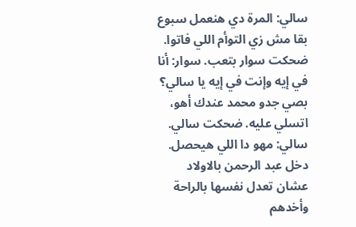سالي: المرة دي هنعمل سبوع بقا مش زي التوأم اللي فاتوا. ضحكت سوار بتعب. سوار: أنا في إيه وإنت في إيه يا سالي؟ بصي جدو محمد عندك أهو، اتسلي عليه. ضحكت سالي. سالي: مهو دا اللي هيحصل. دخل عبد الرحمن بالاولاد عشان تعدل نفسها بالراحة وأخدهم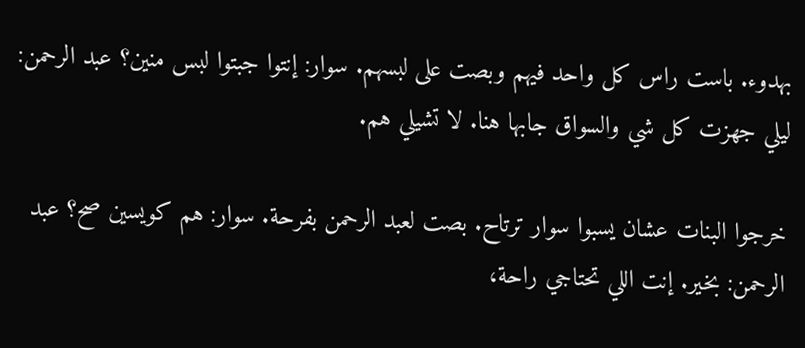بهدوء. باست راس كل واحد فيهم وبصت على لبسهم. سوار: إنتوا جبتوا لبس منين؟ عبد الرحمن: ليلي جهزت كل شي والسواق جابها هنا. لا تشيلي هم.

خرجوا البنات عشان يسبوا سوار ترتاح. بصت لعبد الرحمن بفرحة. سوار: هم كويسين صح؟ عبد الرحمن: بخير. إنت اللي تحتاجي راحة،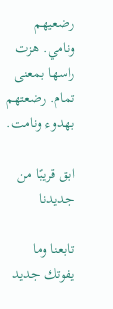رضعيهم ونامي. هزت راسها بمعنى تمام. رضعتهم بهدوء ونامت.

ابق قريبًا من جديدنا

تابعنا وما يفوتك جديد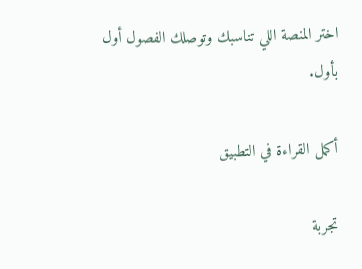اختر المنصة اللي تناسبك وتوصلك الفصول أول بأول.

أكمل القراءة في التطبيق

تجربة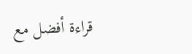قراءة أفضل مع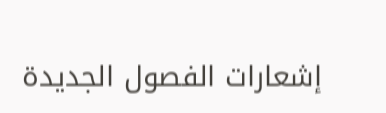إشعارات الفصول الجديدة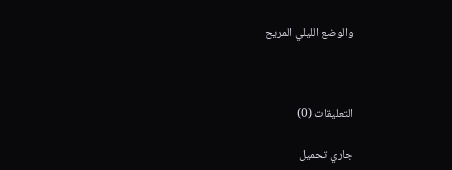والوضع الليلي المريح



التعليقات (0)

جاري تحميل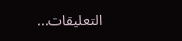التعليقات...